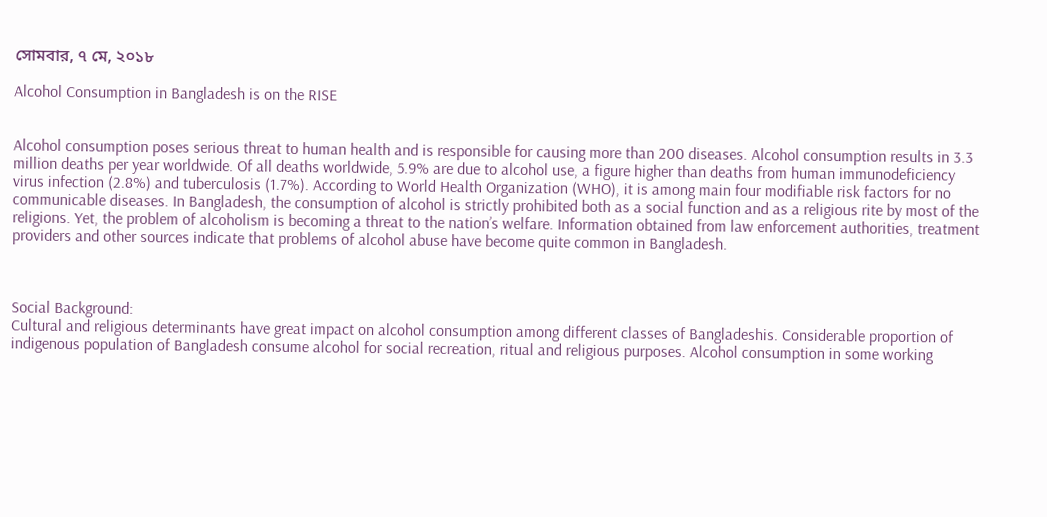সোমবার, ৭ মে, ২০১৮

Alcohol Consumption in Bangladesh is on the RISE


Alcohol consumption poses serious threat to human health and is responsible for causing more than 200 diseases. Alcohol consumption results in 3.3 million deaths per year worldwide. Of all deaths worldwide, 5.9% are due to alcohol use, a figure higher than deaths from human immunodeficiency virus infection (2.8%) and tuberculosis (1.7%). According to World Health Organization (WHO), it is among main four modifiable risk factors for no communicable diseases. In Bangladesh, the consumption of alcohol is strictly prohibited both as a social function and as a religious rite by most of the religions. Yet, the problem of alcoholism is becoming a threat to the nation’s welfare. Information obtained from law enforcement authorities, treatment providers and other sources indicate that problems of alcohol abuse have become quite common in Bangladesh.



Social Background:
Cultural and religious determinants have great impact on alcohol consumption among different classes of Bangladeshis. Considerable proportion of indigenous population of Bangladesh consume alcohol for social recreation, ritual and religious purposes. Alcohol consumption in some working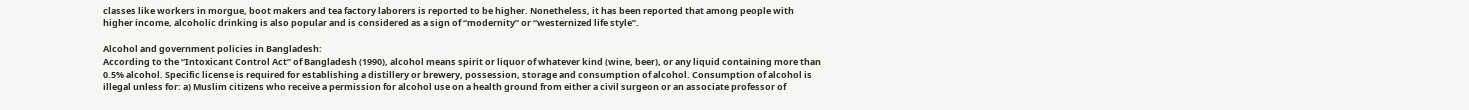classes like workers in morgue, boot makers and tea factory laborers is reported to be higher. Nonetheless, it has been reported that among people with higher income, alcoholic drinking is also popular and is considered as a sign of “modernity” or “westernized life style”.

Alcohol and government policies in Bangladesh:
According to the “Intoxicant Control Act” of Bangladesh (1990), alcohol means spirit or liquor of whatever kind (wine, beer), or any liquid containing more than 0.5% alcohol. Specific license is required for establishing a distillery or brewery, possession, storage and consumption of alcohol. Consumption of alcohol is illegal unless for: a) Muslim citizens who receive a permission for alcohol use on a health ground from either a civil surgeon or an associate professor of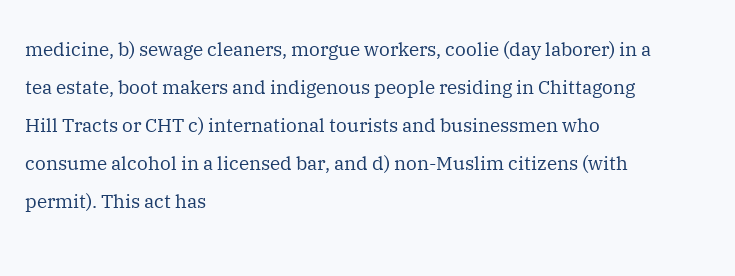medicine, b) sewage cleaners, morgue workers, coolie (day laborer) in a tea estate, boot makers and indigenous people residing in Chittagong Hill Tracts or CHT c) international tourists and businessmen who consume alcohol in a licensed bar, and d) non-Muslim citizens (with permit). This act has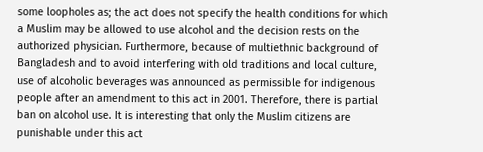some loopholes as; the act does not specify the health conditions for which a Muslim may be allowed to use alcohol and the decision rests on the authorized physician. Furthermore, because of multiethnic background of Bangladesh and to avoid interfering with old traditions and local culture, use of alcoholic beverages was announced as permissible for indigenous people after an amendment to this act in 2001. Therefore, there is partial ban on alcohol use. It is interesting that only the Muslim citizens are punishable under this act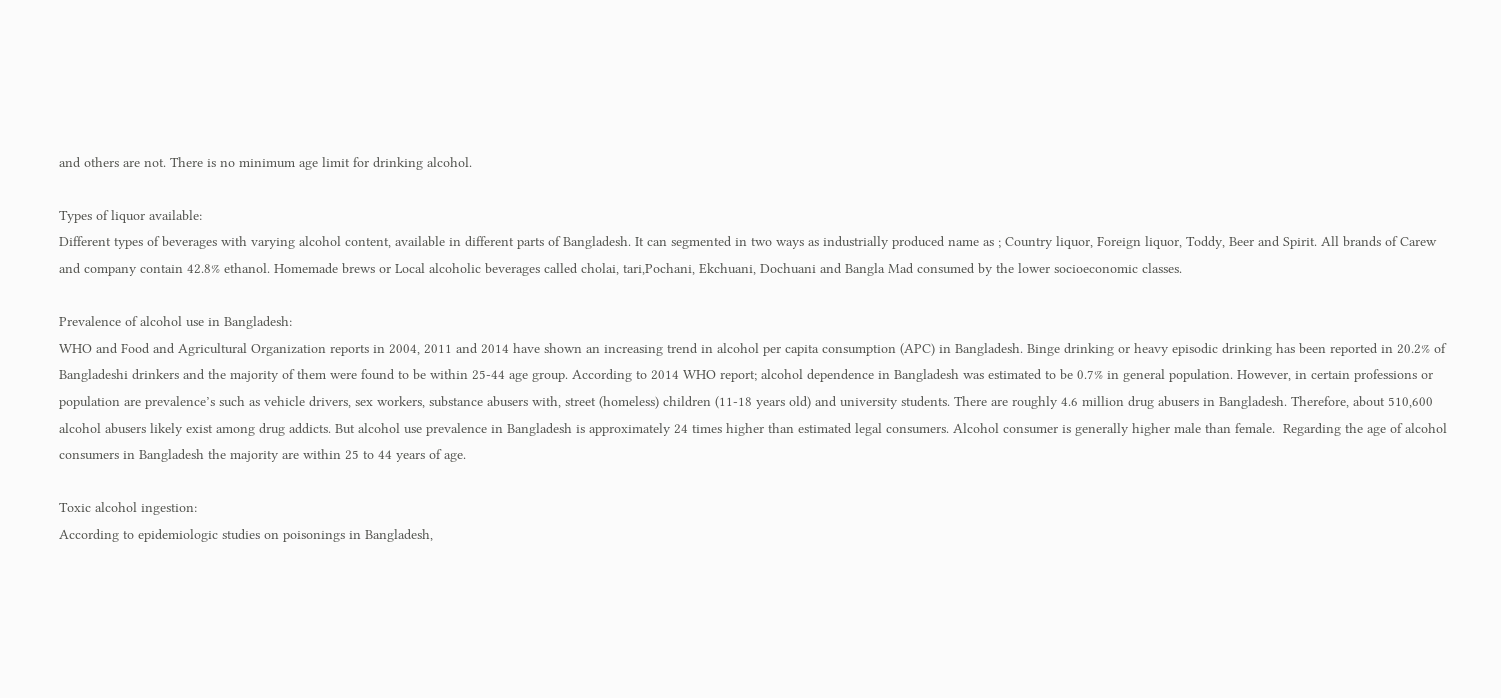and others are not. There is no minimum age limit for drinking alcohol.

Types of liquor available:
Different types of beverages with varying alcohol content, available in different parts of Bangladesh. It can segmented in two ways as industrially produced name as ; Country liquor, Foreign liquor, Toddy, Beer and Spirit. All brands of Carew and company contain 42.8% ethanol. Homemade brews or Local alcoholic beverages called cholai, tari,Pochani, Ekchuani, Dochuani and Bangla Mad consumed by the lower socioeconomic classes.

Prevalence of alcohol use in Bangladesh:
WHO and Food and Agricultural Organization reports in 2004, 2011 and 2014 have shown an increasing trend in alcohol per capita consumption (APC) in Bangladesh. Binge drinking or heavy episodic drinking has been reported in 20.2% of Bangladeshi drinkers and the majority of them were found to be within 25-44 age group. According to 2014 WHO report; alcohol dependence in Bangladesh was estimated to be 0.7% in general population. However, in certain professions or population are prevalence’s such as vehicle drivers, sex workers, substance abusers with, street (homeless) children (11-18 years old) and university students. There are roughly 4.6 million drug abusers in Bangladesh. Therefore, about 510,600 alcohol abusers likely exist among drug addicts. But alcohol use prevalence in Bangladesh is approximately 24 times higher than estimated legal consumers. Alcohol consumer is generally higher male than female.  Regarding the age of alcohol consumers in Bangladesh the majority are within 25 to 44 years of age.

Toxic alcohol ingestion:
According to epidemiologic studies on poisonings in Bangladesh,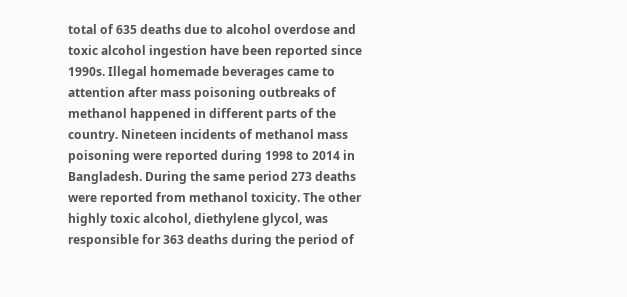total of 635 deaths due to alcohol overdose and toxic alcohol ingestion have been reported since 1990s. Illegal homemade beverages came to attention after mass poisoning outbreaks of methanol happened in different parts of the country. Nineteen incidents of methanol mass poisoning were reported during 1998 to 2014 in Bangladesh. During the same period 273 deaths were reported from methanol toxicity. The other highly toxic alcohol, diethylene glycol, was responsible for 363 deaths during the period of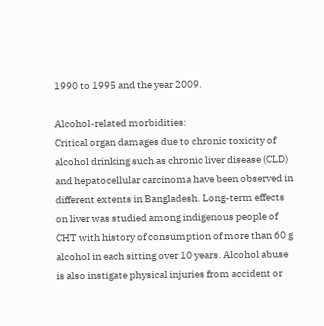1990 to 1995 and the year 2009.

Alcohol-related morbidities:
Critical organ damages due to chronic toxicity of alcohol drinking such as chronic liver disease (CLD) and hepatocellular carcinoma have been observed in different extents in Bangladesh. Long-term effects on liver was studied among indigenous people of CHT with history of consumption of more than 60 g alcohol in each sitting over 10 years. Alcohol abuse is also instigate physical injuries from accident or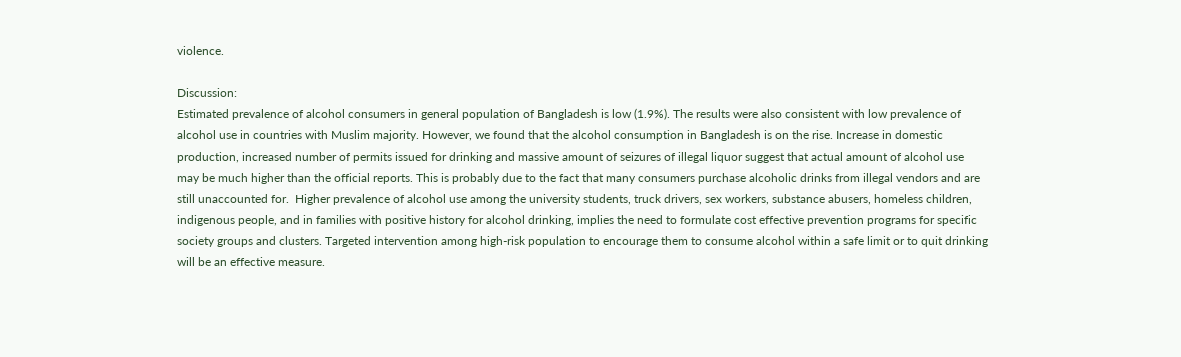violence.

Discussion:
Estimated prevalence of alcohol consumers in general population of Bangladesh is low (1.9%). The results were also consistent with low prevalence of alcohol use in countries with Muslim majority. However, we found that the alcohol consumption in Bangladesh is on the rise. Increase in domestic production, increased number of permits issued for drinking and massive amount of seizures of illegal liquor suggest that actual amount of alcohol use may be much higher than the official reports. This is probably due to the fact that many consumers purchase alcoholic drinks from illegal vendors and are still unaccounted for.  Higher prevalence of alcohol use among the university students, truck drivers, sex workers, substance abusers, homeless children, indigenous people, and in families with positive history for alcohol drinking, implies the need to formulate cost effective prevention programs for specific society groups and clusters. Targeted intervention among high-risk population to encourage them to consume alcohol within a safe limit or to quit drinking will be an effective measure.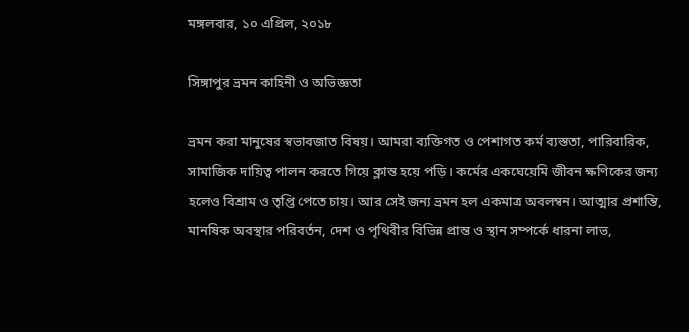মঙ্গলবার, ১০ এপ্রিল, ২০১৮

সিঙ্গাপুর ভ্রমন কাহিনী ও অভিজ্ঞতা

ভ্রমন করা মানুষের স্বভাবজাত বিষয়। আমরা ব্যক্তিগত ও পেশাগত কর্ম ব্যস্ততা, পারিবারিক, সামাজিক দায়িত্ব পালন করতে গিয়ে ক্লান্ত হয়ে পড়ি। কর্মের একঘেয়েমি জীবন ক্ষণিকের জন্য হলেও বিশ্রাম ও তৃপ্তি পেতে চায়। আর সেই জন্য ভ্রমন হল একমাত্র অবলম্বন। আত্মার প্রশান্তি, মানষিক অবস্থার পরিবর্তন, দেশ ও পৃথিবীর বিভিন্ন প্রান্ত ও স্থান সম্পর্কে ধারনা লাভ,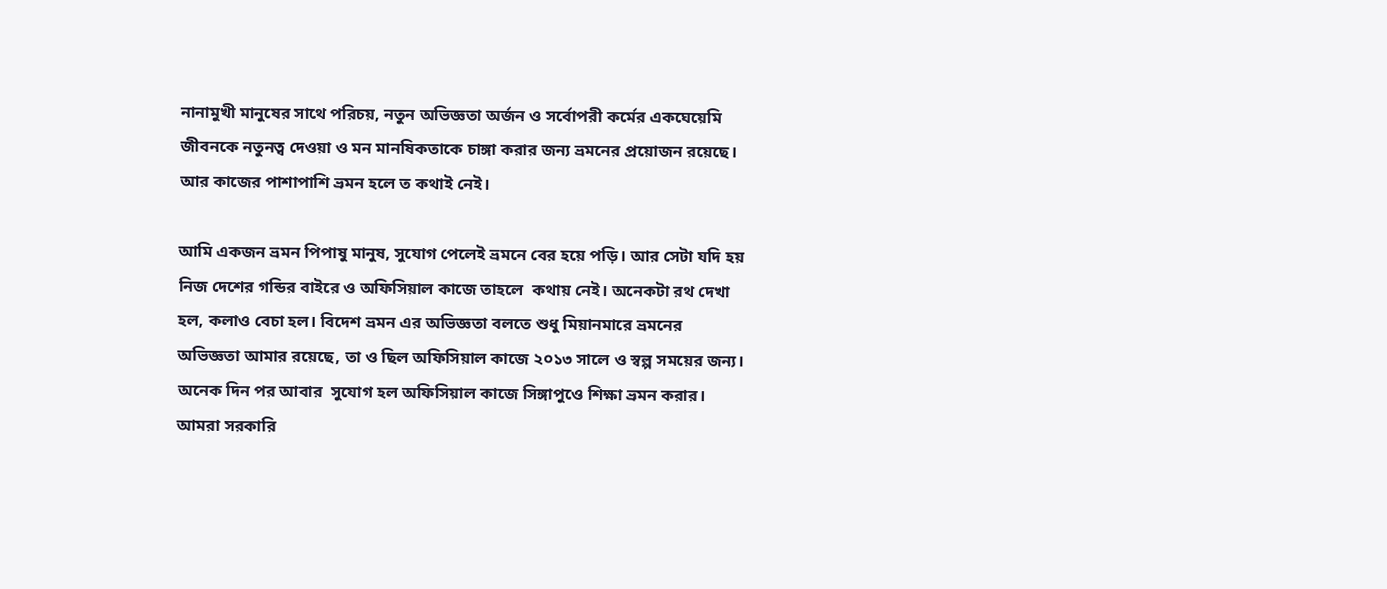নানামুখী মানুষের সাথে পরিচয়, নতুন অভিজ্ঞতা অর্জন ও সর্বোপরী কর্মের একঘেয়েমি জীবনকে নতুনত্ব দেওয়া ও মন মানষিকতাকে চাঙ্গা করার জন্য ভ্রমনের প্রয়োজন রয়েছে। আর কাজের পাশাপাশি ভ্রমন হলে ত কথাই নেই।

আমি একজন ভ্রমন পিপাষু মানুষ, সুযোগ পেলেই ভ্রমনে বের হয়ে পড়ি। আর সেটা যদি হয় নিজ দেশের গন্ডির বাইরে ও অফিসিয়াল কাজে তাহলে  কথায় নেই। অনেকটা রথ দেখা হল, কলাও বেচা হল। বিদেশ ভ্রমন এর অভিজ্ঞতা বলতে শুধু মিয়ানমারে ভ্রমনের অভিজ্ঞতা আমার রয়েছে, তা ও ছিল অফিসিয়াল কাজে ২০১৩ সালে ও স্বল্প সময়ের জন্য। অনেক দিন পর আবার  সুযোগ হল অফিসিয়াল কাজে সিঙ্গাপুওে শিক্ষা ভ্রমন করার। আমরা সরকারি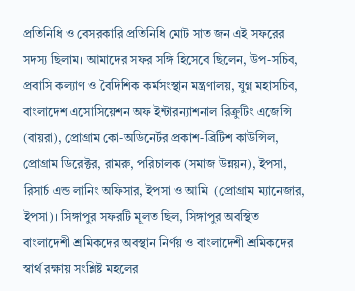প্রতিনিধি ও বেসরকারি প্রতিনিধি মোট সাত জন এই সফরের সদস্য ছিলাম। আমাদের সফর সঙ্গি হিসেবে ছিলেন, উপ-সচিব, প্রবাসি কল্যাণ ও বৈদিশিক কর্মসংস্থান মন্ত্রণালয়, যুগ্ন মহাসচিব, বাংলাদেশ এসোসিয়েশন অফ ইন্টারন্যাশনাল রিক্রুটিং এজেন্সি (বায়রা), প্রোগ্রাম কো-অডিনের্টর প্রকাশ-ব্রিটিশ কাউন্সিল, প্রোগ্রাম ডিরেক্টর, রামরু, পরিচালক (সমাজ উন্নয়ন), ইপসা, রিসার্চ এন্ড লানিং অফিসার, ইপসা ও আমি  (প্রোগ্রাম ম্যানেজার, ইপসা)। সিঙ্গাপুর সফরটি মূলত ছিল, সিঙ্গাপুর অবস্থিত বাংলাদেশী শ্রমিকদের অবস্থান নির্ণয় ও বাংলাদেশী শ্রমিকদের স্বার্থ রক্ষায় সংশ্লিষ্ট মহলের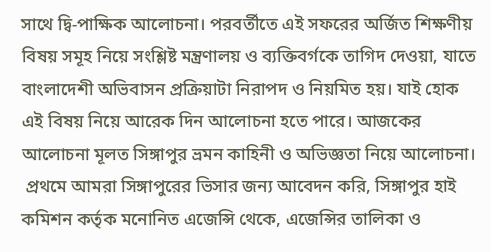সাথে দ্বি-পাক্ষিক আলোচনা। পরবর্তীতে এই সফরের অর্জিত শিক্ষণীয় বিষয় সমূহ নিয়ে সংশ্লিষ্ট মন্ত্রণালয় ও ব্যক্তিবর্গকে তাগিদ দেওয়া, যাতে বাংলাদেশী অভিবাসন প্রক্রিয়াটা নিরাপদ ও নিয়মিত হয়। যাই হোক এই বিষয় নিয়ে আরেক দিন আলোচনা হতে পারে। আজকের আলোচনা মূলত সিঙ্গাপুর ভ্রমন কাহিনী ও অভিজ্ঞতা নিয়ে আলোচনা।
 প্রথমে আমরা সিঙ্গাপুরের ভিসার জন্য আবেদন করি, সিঙ্গাপুর হাই কমিশন কর্তৃক মনোনিত এজেন্সি থেকে, এজেন্সির তালিকা ও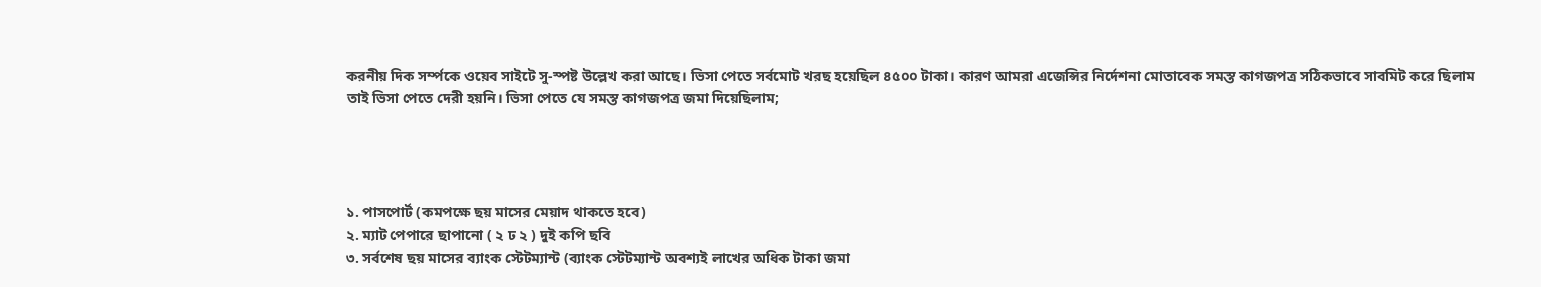করনীয় দিক সর্ম্পকে ওয়েব সাইটে সু-স্পষ্ট উল্লেখ করা আছে। ভিসা পেতে সর্বমোট খরছ হয়েছিল ৪৫০০ টাকা। কারণ আমরা এজেন্সির নির্দেশনা মোতাবেক সমস্ত কাগজপত্র সঠিকভাবে সাবমিট করে ছিলাম তাই ভিসা পেতে দেরী হয়নি। ভিসা পেতে যে সমস্ত কাগজপত্র জমা দিয়েছিলাম;




১. পাসপোর্ট (কমপক্ষে ছয় মাসের মেয়াদ থাকতে হবে)
২. ম্যাট পেপারে ছাপানো ( ২ ঢ ২ ) দুই কপি ছবি
৩. সর্বশেষ ছয় মাসের ব্যাংক স্টেটম্যান্ট (ব্যাংক স্টেটম্যান্ট অবশ্যই লাখের অধিক টাকা জমা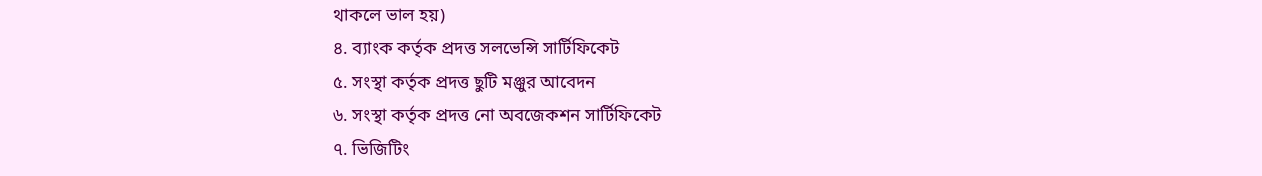থাকলে ভাল হয়)
৪. ব্যাংক কর্তৃক প্রদত্ত সলভেন্সি সার্টিফিকেট
৫. সংস্থা কর্তৃক প্রদত্ত ছুটি মঞ্জুর আবেদন
৬. সংস্থা কর্তৃক প্রদত্ত নো অবজেকশন সার্টিফিকেট
৭. ভিজিটিং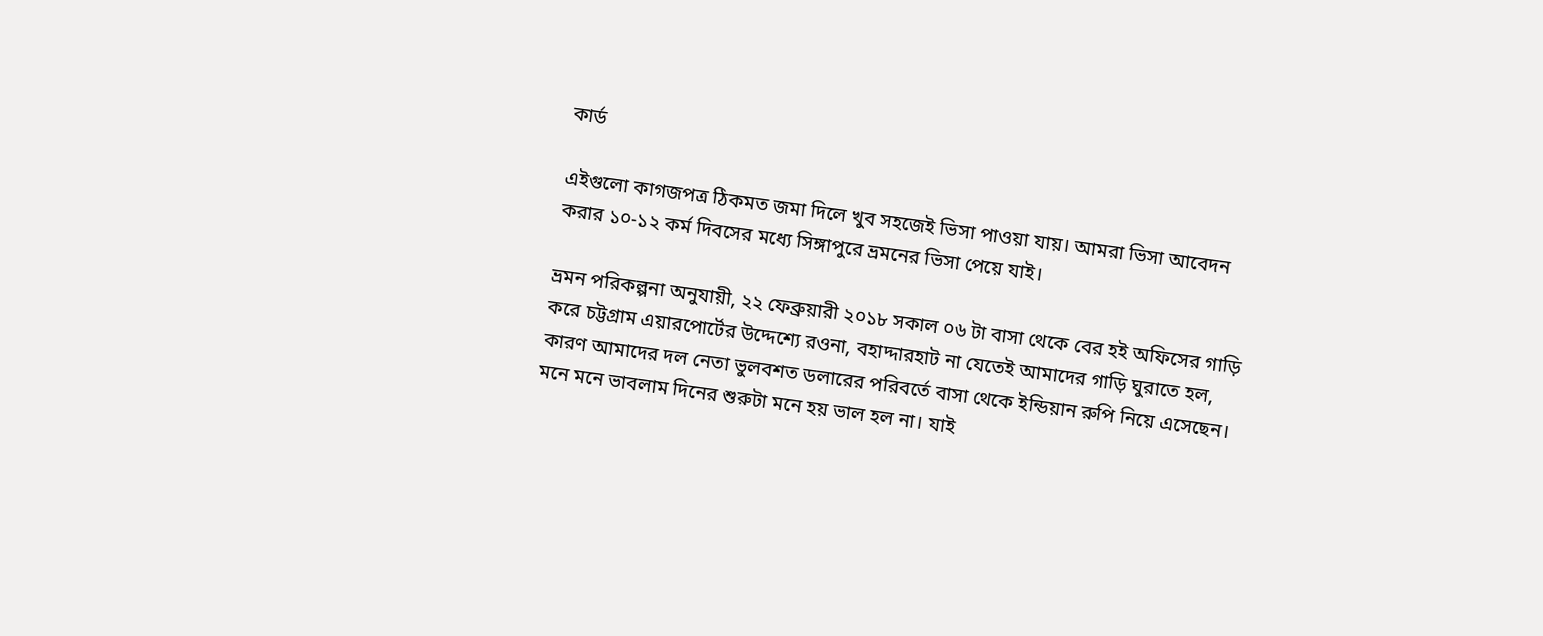কার্ড

এইগুলো কাগজপত্র ঠিকমত জমা দিলে খুব সহজেই ভিসা পাওয়া যায়। আমরা ভিসা আবেদন করার ১০-১২ কর্ম দিবসের মধ্যে সিঙ্গাপুরে ভ্রমনের ভিসা পেয়ে যাই।

ভ্রমন পরিকল্পনা অনুযায়ী, ২২ ফেব্রুয়ারী ২০১৮ সকাল ০৬ টা বাসা থেকে বের হই অফিসের গাড়ি করে চট্টগ্রাম এয়ারপোর্টের উদ্দেশ্যে রওনা, বহাদ্দারহাট না যেতেই আমাদের গাড়ি ঘুরাতে হল, কারণ আমাদের দল নেতা ভুলবশত ডলারের পরিবর্তে বাসা থেকে ইন্ডিয়ান রুপি নিয়ে এসেছেন। মনে মনে ভাবলাম দিনের শুরুটা মনে হয় ভাল হল না। যাই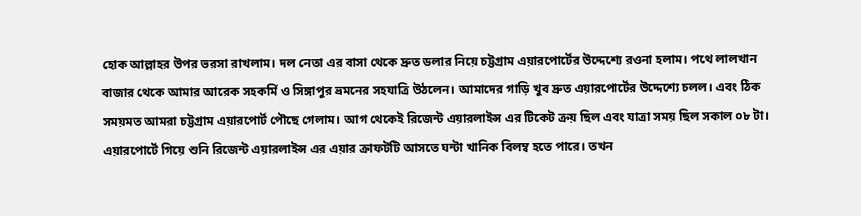হোক আল্লাহর উপর ভরসা রাখলাম। দল নেতা এর বাসা থেকে দ্রুত ডলার নিয়ে চট্টগ্রাম এয়ারপোর্টের উদ্দেশ্যে রওনা হলাম। পথে লালখান বাজার থেকে আমার আরেক সহকর্মি ও সিঙ্গাপুর ভ্রমনের সহযাত্রি উঠলেন। আমাদের গাড়ি খুব দ্রুত এয়ারপোর্টের উদ্দেশ্যে চলল। এবং ঠিক সময়মত আমরা চট্টগ্রাম এয়ারপোর্ট পৌছে গেলাম। আগ থেকেই রিজেন্ট এয়ারলাইন্স এর টিকেট ক্রয় ছিল এবং যাত্রা সময় ছিল সকাল ০৮ টা। এয়ারপোর্টে গিয়ে শুনি রিজেন্ট এয়ারলাইন্স এর এয়ার ক্রাফটটি আসতে ঘন্টা খানিক বিলম্ব হতে পারে। তখন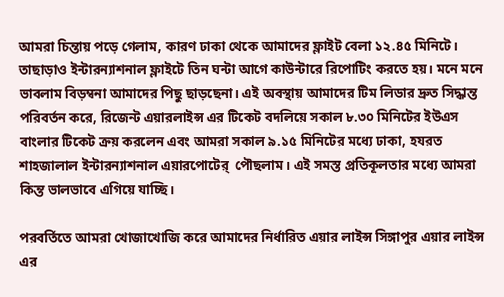আমরা চিন্তায় পড়ে গেলাম, কারণ ঢাকা থেকে আমাদের ফ্লাইট বেলা ১২.৪৫ মিনিটে। তাছাড়াও ইন্টারন্যাশনাল ফ্লাইটে তিন ঘন্টা আগে কাউন্টারে রিপোটিং করতে হয়। মনে মনে ভাবলাম বিড়ম্বনা আমাদের পিছু ছাড়ছেনা। এই অবস্থায় আমাদের টিম লিডার দ্রুত সিদ্ধান্ত পরিবর্তন করে, রিজেন্ট এয়ারলাইন্স এর টিকেট বদলিয়ে সকাল ৮.৩০ মিনিটের ইউএস বাংলার টিকেট ক্রয় করলেন এবং আমরা সকাল ৯.১৫ মিনিটের মধ্যে ঢাকা, হযরত শাহজালাল ইন্টারন্যাশনাল এয়ারপোটের্  পৌছলাম। এই সমস্ত প্রতিকূলতার মধ্যে আমরা কিন্ত ভালভাবে এগিয়ে যাচ্ছি।

পরবর্তিতে আমরা খোজাখোজি করে আমাদের নির্ধারিত এয়ার লাইন্স সিঙ্গাপুর এয়ার লাইন্স এর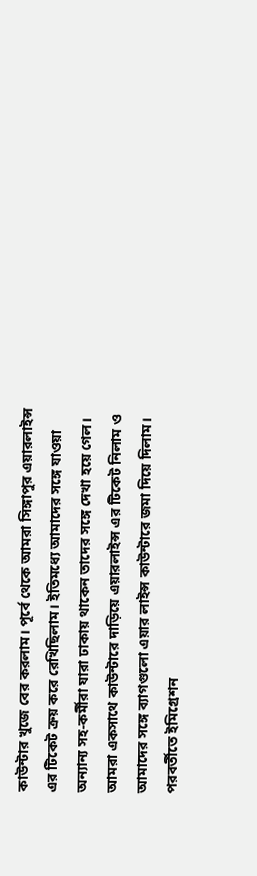কাউন্টার খুজে বের করলাম। পূর্বে থেকে আমরা সিঙ্গাপুর এয়ারলাইন্স এর টিকেট ক্রয় করে রেখিছিলাম। ইতিমধ্যে আমাদের সঙ্গে যাওয়া অন্যান্য সহ-কর্মীরা যারা ঢাকায় থাকেন তাদের সঙ্গে দেখা হয়ে গেল। আমরা একসাথে কাউন্টারে দাড়িয়ে এয়ারলাইন্স এর টিকেট নিলাম ও আমাদের সঙ্গে ব্যাগগুলো এয়ার লাইন্স কাউন্টারে জমা দিয়ে দিলাম। পরবর্তীতে ইমিগ্রেশন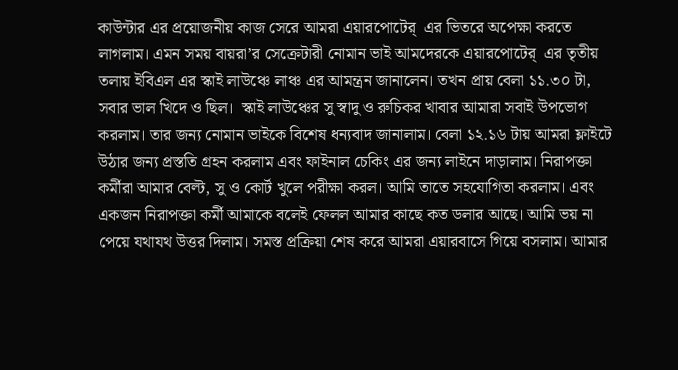কাউন্টার এর প্রয়োজনীয় কাজ সেরে আমরা এয়ারপোটের্  এর ভিতরে অপেক্ষা করতে লাগলাম। এমন সময় বায়রা’র সেক্রেটারী নোমান ভাই আমদেরকে এয়ারপোটের্  এর তৃতীয় তলায় ইবিএল এর স্কাই লাউঞ্চে লাঞ্চ এর আমন্ত্রন জানালেন। তখন প্রায় বেলা ১১.৩০ টা, সবার ভাল খিদে ও ছিল।  স্কাই লাউঞ্চের সু স্বাদু ও রুচিকর খাবার আমারা সবাই উপভোগ করলাম। তার জন্য নোমান ভাইকে বিশেষ ধন্যবাদ জানালাম। বেলা ১২.১৬ টায় আমরা ফ্লাইটে উঠার জন্য প্রস্ততি গ্রহন করলাম এবং ফাইনাল চেকিং এর জন্য লাইনে দাড়ালাম। নিরাপক্তা কর্মীরা আমার বেল্ট, সু ও কোর্ট খুলে পরীক্ষা করল। আমি তাতে সহযোগিতা করলাম। এবং একজন নিরাপক্তা কর্মী আমাকে বলেই ফেলল আমার কাছে কত ডলার আছে। আমি ভয় না পেয়ে যথাযথ উত্তর দিলাম। সমস্ত প্রক্রিয়া শেষ করে আমরা এয়ারবাসে গিয়ে বসলাম। আমার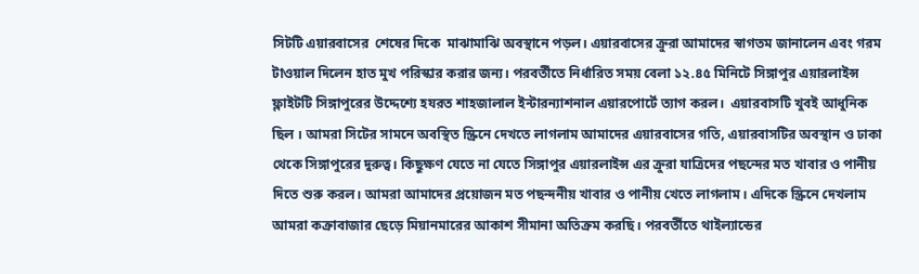সিটটি এয়ারবাসের  শেষের দিকে  মাঝামাঝি অবস্থানে পড়ল। এয়ারবাসের ক্রুরা আমাদের স্বাগতম জানালেন এবং গরম টাওয়াল দিলেন হাত মুখ পরিস্কার করার জন্য। পরবর্তীতে নির্ধারিত সময় বেলা ১২.৪৫ মিনিটে সিঙ্গাপুর এয়ারলাইন্স ফ্লাইটটি সিঙ্গাপুরের উদ্দেশ্যে হযরত শাহজালাল ইন্টারন্যাশনাল এয়ারপোর্টে ত্যাগ করল।  এয়ারবাসটি খুবই আধুনিক ছিল । আমরা সিটের সামনে অবস্থিত স্ক্রিনে দেখতে লাগলাম আমাদের এয়ারবাসের গতি, এয়ারবাসটির অবস্থান ও ঢাকা থেকে সিঙ্গাপুরের দুরুত্ব। কিছুক্ষণ যেতে না যেতে সিঙ্গাপুর এয়ারলাইন্স এর ক্রুরা যাত্রিদের পছন্দের মত খাবার ও পানীয় দিতে শুরু করল। আমরা আমাদের প্রয়োজন মত পছন্দনীয় খাবার ও পানীয় খেতে লাগলাম। এদিকে স্ক্রিনে দেখলাম আমরা কক্রাবাজার ছেড়ে মিয়ানমারের আকাশ সীমানা অতিক্রম করছি। পরবর্তীতে থাইল্যান্ডের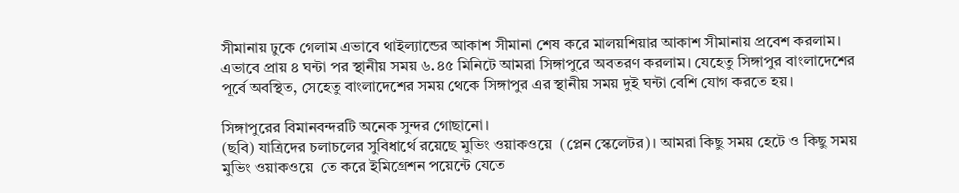সীমানায় ঢুকে গেলাম এভাবে থাইল্যান্ডের আকাশ সীমানা শেষ করে মালয়শিয়ার আকাশ সীমানায় প্রবেশ করলাম। এভাবে প্রায় ৪ ঘন্টা পর স্থানীয় সময় ৬.৪৫ মিনিটে আমরা সিঙ্গাপুরে অবতরণ করলাম। যেহেতু সিঙ্গাপুর বাংলাদেশের পূর্বে অবস্থিত, সেহেতু বাংলাদেশের সময় থেকে সিঙ্গাপুর এর স্থানীয় সময় দুই ঘন্টা বেশি যোগ করতে হয়।

সিঙ্গাপুরের বিমানবন্দরটি অনেক সুন্দর গোছানো।
(ছবি) যাত্রিদের চলাচলের সুবিধার্থে রয়েছে মুভিং ওয়াকওয়ে  (প্লেন স্কেলেটর)। আমরা কিছু সময় হেটে ও কিছু সময় মুভিং ওয়াকওয়ে  তে করে ইমিগ্রেশন পয়েন্টে যেতে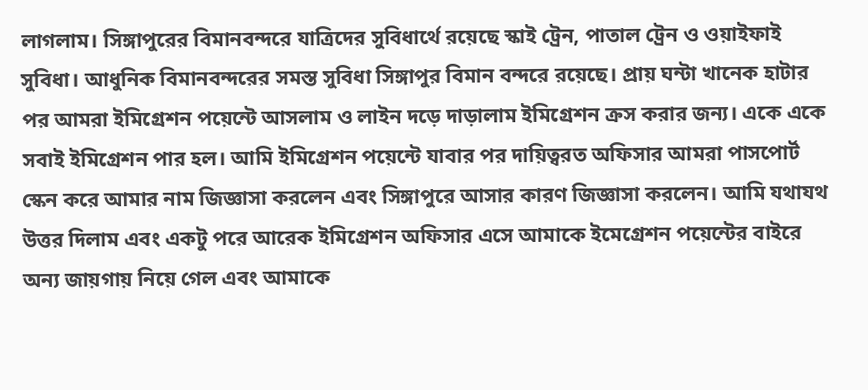লাগলাম। সিঙ্গাপুরের বিমানবন্দরে যাত্রিদের সুবিধার্থে রয়েছে স্কাই ট্রেন, পাতাল ট্রেন ও ওয়াইফাই সুবিধা। আধুনিক বিমানবন্দরের সমস্ত সুবিধা সিঙ্গাপুর বিমান বন্দরে রয়েছে। প্রায় ঘন্টা খানেক হাটার পর আমরা ইমিগ্রেশন পয়েন্টে আসলাম ও লাইন দড়ে দাড়ালাম ইমিগ্রেশন ক্রস করার জন্য। একে একে সবাই ইমিগ্রেশন পার হল। আমি ইমিগ্রেশন পয়েন্টে যাবার পর দায়িত্বরত অফিসার আমরা পাসপোর্ট স্কেন করে আমার নাম জিজ্ঞাসা করলেন এবং সিঙ্গাপুরে আসার কারণ জিজ্ঞাসা করলেন। আমি যথাযথ উত্তর দিলাম এবং একটু পরে আরেক ইমিগ্রেশন অফিসার এসে আমাকে ইমেগ্রেশন পয়েন্টের বাইরে অন্য জায়গায় নিয়ে গেল এবং আমাকে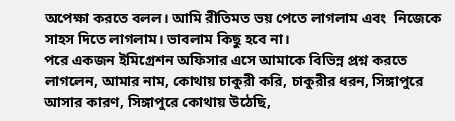অপেক্ষা করতে বলল। আমি রীতিমত ভয় পেতে লাগলাম এবং  নিজেকে সাহস দিতে লাগলাম। ভাবলাম কিছু হবে না।
পরে একজন ইমিগ্রেশন অফিসার এসে আমাকে বিভিন্ন প্রশ্ন করতে লাগলেন, আমার নাম, কোথায় চাকুরী করি, চাকুরীর ধরন, সিঙ্গাপুরে আসার কারণ, সিঙ্গাপুরে কোথায় উঠেছি,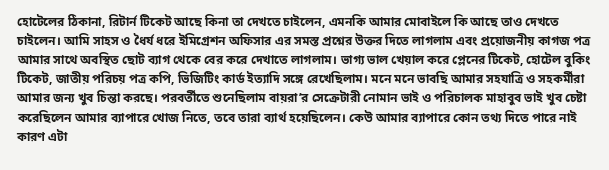হোটেলের ঠিকানা, রিটার্ন টিকেট আছে কিনা তা দেখতে চাইলেন, এমনকি আমার মোবাইলে কি আছে তাও দেখতে চাইলেন। আমি সাহস ও ধৈর্য ধরে ইমিগ্রেশন অফিসার এর সমস্ত প্রশ্নের উক্তর দিতে লাগলাম এবং প্রয়োজনীয় কাগজ পত্র আমার সাথে অবস্থিত ছোট ব্যাগ থেকে বের করে দেখাতে লাগলাম। ভাগ্য ভাল খেয়াল করে প্লেনের টিকেট, হোটেল বুকিং টিকেট, জাতীয় পরিচয় পত্র কপি, ভিজিটিং কার্ড ইত্যাদি সঙ্গে রেখেছিলাম। মনে মনে ভাবছি আমার সহযাত্রি ও সহকর্মীরা আমার জন্য খুব চিন্তা করছে। পরবর্তীতে শুনেছিলাম বায়রা’র সেক্রেটারী নোমান ভাই ও পরিচালক মাহাবুব ভাই খুব চেষ্টা করেছিলেন আমার ব্যাপারে খোজ নিতে, তবে তারা ব্যার্থ হয়েছিলেন। কেউ আমার ব্যাপারে কোন তথ্য দিতে পারে নাই কারণ এটা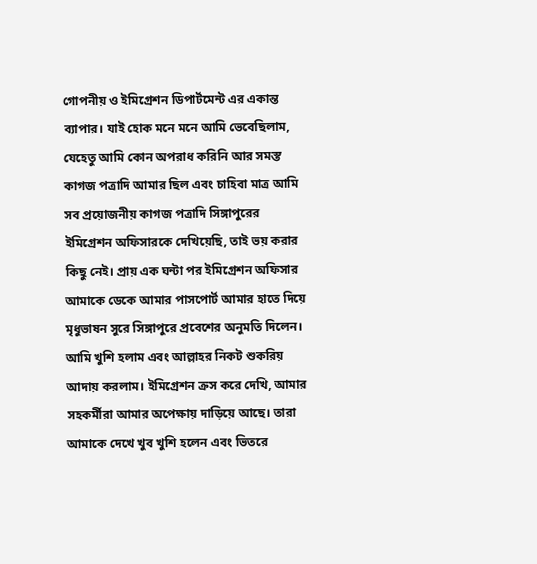গোপনীয় ও ইমিগ্রেশন ডিপার্টমেন্ট এর একান্ত ব্যাপার। যাই হোক মনে মনে আমি ভেবেছিলাম, যেহেতু আমি কোন অপরাধ করিনি আর সমস্ত কাগজ পত্রাদি আমার ছিল এবং চাহিবা মাত্র আমি সব প্রয়োজনীয় কাগজ পত্রাদি সিঙ্গাপুরের ইমিগ্রেশন অফিসারকে দেখিয়েছি, তাই ভয় করার কিছু নেই। প্রায় এক ঘন্টা পর ইমিগ্রেশন অফিসার আমাকে ডেকে আমার পাসপোর্ট আমার হাতে দিয়ে মৃধুভাষন সুরে সিঙ্গাপুরে প্রবেশের অনুমতি দিলেন। আমি খুশি হলাম এবং আল্লাহর নিকট শুকরিয় আদায় করলাম। ইমিগ্রেশন ক্রস করে দেখি, আমার সহকর্মীরা আমার অপেক্ষায় দাড়িয়ে আছে। তারা আমাকে দেখে খুব খুশি হলেন এবং ভিতরে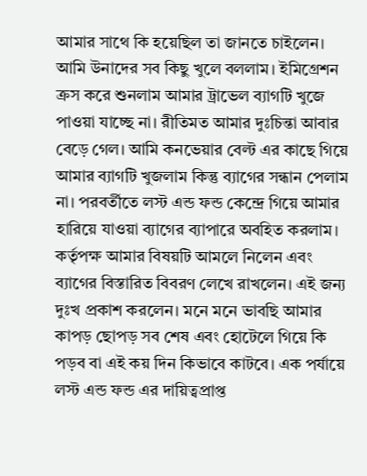আমার সাথে কি হয়েছিল তা জানতে চাইলেন। আমি উনাদের সব কিছু খুলে বললাম। ইমিগ্রেশন ক্রস করে শুনলাম আমার ট্রাভেল ব্যাগটি খুজে পাওয়া যাচ্ছে না। রীতিমত আমার দুঃচিন্তা আবার বেড়ে গেল। আমি কনভেয়ার বেল্ট এর কাছে গিয়ে আমার ব্যাগটি খুজলাম কিন্তু ব্যাগের সন্ধান পেলাম না। পরবর্তীতে লস্ট এন্ড ফন্ড কেন্দ্রে গিয়ে আমার হারিয়ে যাওয়া ব্যাগের ব্যাপারে অবহিত করলাম। কর্তৃপক্ষ আমার বিষয়টি আমলে নিলেন এবং ব্যাগের বিস্তারিত বিবরণ লেখে রাখলেন। এই জন্য দুঃখ প্রকাশ করলেন। মনে মনে ভাবছি আমার কাপড় ছোপড় সব শেষ এবং হোটেলে গিয়ে কি পড়ব বা এই কয় দিন কিভাবে কাটবে। এক পর্যায়ে লস্ট এন্ড ফন্ড এর দায়িত্বপ্রাপ্ত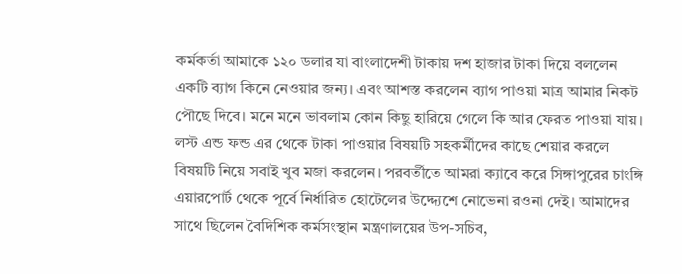কর্মকর্তা আমাকে ১২০ ডলার যা বাংলাদেশী টাকায় দশ হাজার টাকা দিয়ে বললেন একটি ব্যাগ কিনে নেওয়ার জন্য। এবং আশস্ত করলেন ব্যাগ পাওয়া মাত্র আমার নিকট পৌছে দিবে। মনে মনে ভাবলাম কোন কিছু হারিয়ে গেলে কি আর ফেরত পাওয়া যায়। লস্ট এন্ড ফন্ড এর থেকে টাকা পাওয়ার বিষয়টি সহকর্মীদের কাছে শেয়ার করলে বিষয়টি নিয়ে সবাই খুব মজা করলেন। পরবর্তীতে আমরা ক্যাবে করে সিঙ্গাপুরের চাংঙ্গি এয়ারপোর্ট থেকে পূর্বে নির্ধারিত হোটেলের উদ্দ্যেশে নোভেনা রওনা দেই। আমাদের সাথে ছিলেন বৈদিশিক কর্মসংস্থান মন্ত্রণালয়ের উপ-সচিব,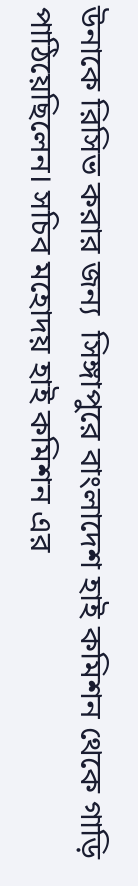উনাকে রিসিভ করার জন্য  সিঙ্গাপুরে বাংলাদেশ হাই কমিশন থেকে গাড়ি পাঠিয়েছিলেন। সচিব মহোদয় হাই কমিশন এর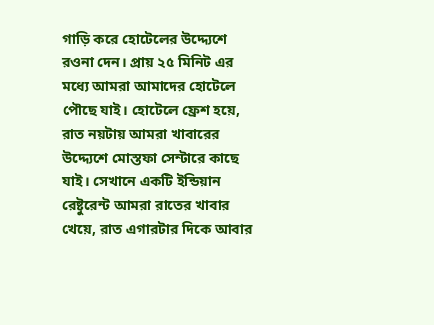গাড়ি করে হোটেলের উদ্দ্যেশে রওনা দেন। প্রায় ২৫ মিনিট এর মধ্যে আমরা আমাদের হোটেলে পৌছে যাই। হোটেলে ফ্রেশ হয়ে, রাত নয়টায় আমরা খাবারের উদ্দ্যেশে মোস্তফা সেন্টারে কাছে যাই। সেখানে একটি ইন্ডিয়ান রেষ্টুরেন্ট আমরা রাতের খাবার খেয়ে, রাত এগারটার দিকে আবার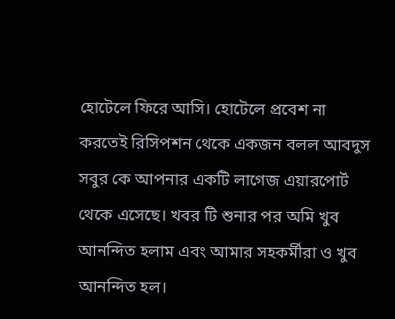হোটেলে ফিরে আসি। হোটেলে প্রবেশ না করতেই রিসিপশন থেকে একজন বলল আবদুস সবুর কে আপনার একটি লাগেজ এয়ারপোর্ট থেকে এসেছে। খবর টি শুনার পর অমি খুব আনন্দিত হলাম এবং আমার সহকর্মীরা ও খুব আনন্দিত হল।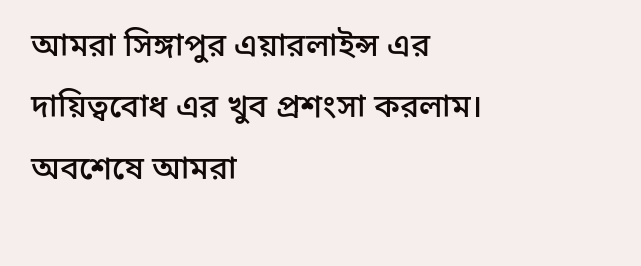আমরা সিঙ্গাপুর এয়ারলাইন্স এর দায়িত্ববোধ এর খুব প্রশংসা করলাম। অবশেষে আমরা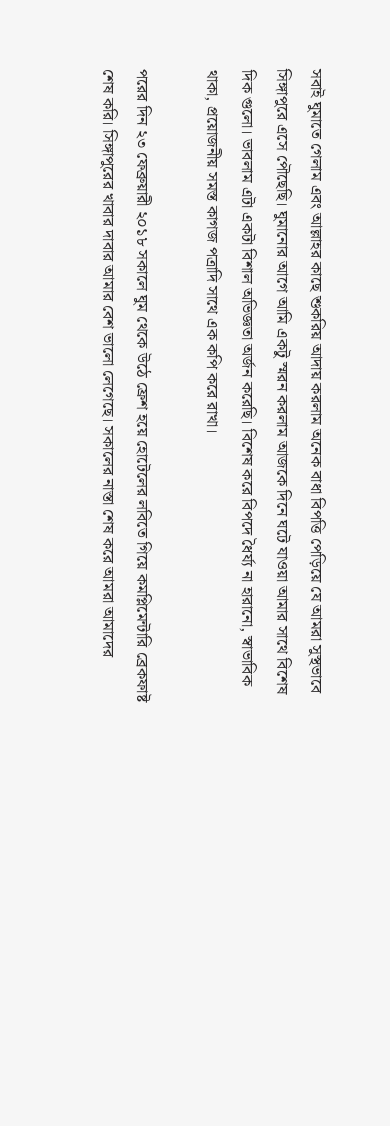সবাই ঘুমাতে গেলাম এবং আল্লাহর কাছে শুকরিয় আদায় করলাম অনেক বাধা বিপত্তি পেড়িয়ে যে আমরা সুস্থভাবে সিঙ্গাপুরে এসে পৌছেছি। ঘুমানোর আগে আমি একটু স্মরন করলাম আজকে দিনে ঘটে যাওয়া আমার সাথে বিশেষ দিক গুলো। ভাবলাম এটা একটা বিশাল অভিজ্ঞতা অর্জন করেছি। বিশেষ করে বিপদে ধৈর্য্য না হারানো, স্বাভাবিক থাকা, প্রয়োজনীয় সমস্ত কাগজ পত্রাদি সাথে এক কপি করে রাখা।

পরের দিন ২৩ ফেব্রুয়ারী ২০১৮ সকালে ঘুম থেকে উঠে ফ্রেশ হয়ে হোটেলের লবিতে গিয়ে কমপ্লিমেন্টারি ব্রেকফাষ্ট শেষ করি। সিঙ্গাপুরের খাবার দাবার আমার বেশ ভালো লেগেছে। সকালের নাস্তা শেষ করে আমরা আমাদের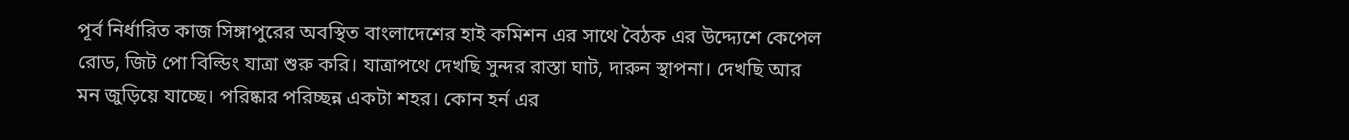পূর্ব নির্ধারিত কাজ সিঙ্গাপুরের অবস্থিত বাংলাদেশের হাই কমিশন এর সাথে বৈঠক এর উদ্দ্যেশে কেপেল রোড, জিট পো বিল্ডিং যাত্রা শুরু করি। যাত্রাপথে দেখছি সুন্দর রাস্তা ঘাট, দারুন স্থাপনা। দেখছি আর মন জুড়িয়ে যাচ্ছে। পরিষ্কার পরিচ্ছন্ন একটা শহর। কোন হর্ন এর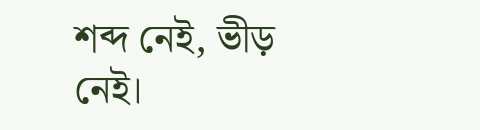শব্দ নেই, ভীড় নেই।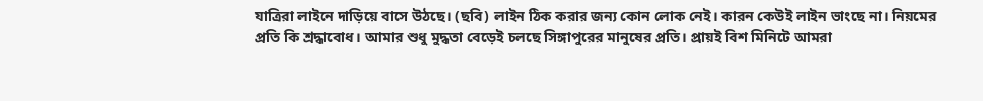যাত্রিরা লাইনে দাড়িয়ে বাসে উঠছে। (ছবি) লাইন ঠিক করার জন্য কোন লোক নেই। কারন কেউই লাইন ভাংছে না। নিয়মের প্রতি কি শ্রদ্ধাবোধ। আমার শুধু মুদ্ধতা বেড়েই চলছে সিঙ্গাপুরের মানুষের প্রতি। প্রায়ই বিশ মিনিটে আমরা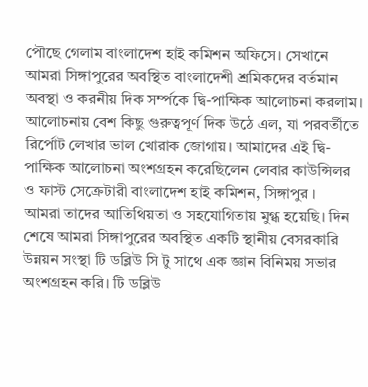পৌছে গেলাম বাংলাদেশ হাই কমিশন অফিসে। সেখানে আমরা সিঙ্গাপুরের অবস্থিত বাংলাদেশী শ্রমিকদের বর্তমান অবস্থা ও করনীয় দিক সর্ম্পকে দ্বি-পাক্ষিক আলোচনা করলাম। আলোচনায় বেশ কিছু গুরুত্বপূর্ণ দিক উঠে এল, যা পরবর্তীতে রির্পোট লেখার ভাল খোরাক জোগায়। আমাদের এই দ্বি-পাক্ষিক আলোচনা অংশগ্রহন করেছিলেন লেবার কাউন্সিলর ও ফাস্ট সেক্রেটারী বাংলাদেশ হাই কমিশন, সিঙ্গাপুর ।
আমরা তাদের আতিথিয়তা ও সহযোগিতায় মুগ্ধ হয়েছি। দিন শেষে আমরা সিঙ্গাপুরের অবস্থিত একটি স্থানীয় বেসরকারি উন্নয়ন সংস্থা টি ডব্লিউ সি টু সাথে এক জ্ঞান বিনিময় সভার অংশগ্রহন করি। টি ডব্লিউ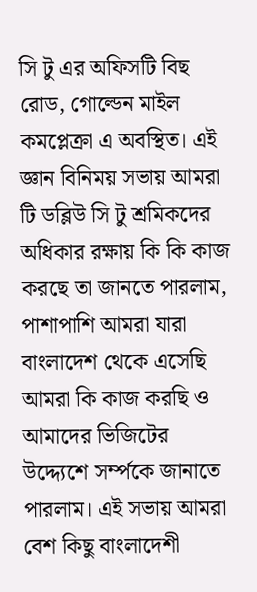সি টু এর অফিসটি বিছ রোড, গোল্ডেন মাইল কমপ্লেক্রা এ অবস্থিত। এই জ্ঞান বিনিময় সভায় আমরা টি ডব্লিউ সি টু শ্রমিকদের অধিকার রক্ষায় কি কি কাজ করছে তা জানতে পারলাম, পাশাপাশি আমরা যারা বাংলাদেশ থেকে এসেছি আমরা কি কাজ করছি ও আমাদের ভিজিটের উদ্দ্যেশে সর্ম্পকে জানাতে পারলাম। এই সভায় আমরা বেশ কিছু বাংলাদেশী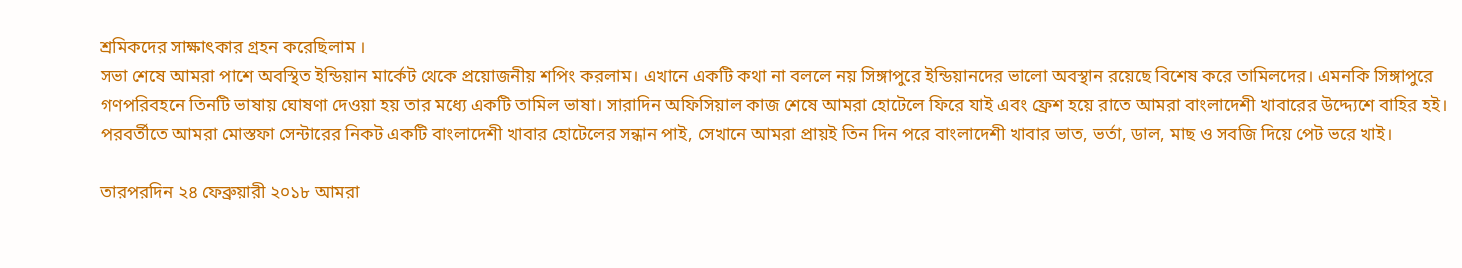শ্রমিকদের সাক্ষাৎকার গ্রহন করেছিলাম ।
সভা শেষে আমরা পাশে অবস্থিত ইন্ডিয়ান মার্কেট থেকে প্রয়োজনীয় শপিং করলাম। এখানে একটি কথা না বললে নয় সিঙ্গাপুরে ইন্ডিয়ানদের ভালো অবস্থান রয়েছে বিশেষ করে তামিলদের। এমনকি সিঙ্গাপুরে গণপরিবহনে তিনটি ভাষায় ঘোষণা দেওয়া হয় তার মধ্যে একটি তামিল ভাষা। সারাদিন অফিসিয়াল কাজ শেষে আমরা হোটেলে ফিরে যাই এবং ফ্রেশ হয়ে রাতে আমরা বাংলাদেশী খাবারের উদ্দ্যেশে বাহির হই। পরবর্তীতে আমরা মোস্তফা সেন্টারের নিকট একটি বাংলাদেশী খাবার হোটেলের সন্ধান পাই, সেখানে আমরা প্রায়ই তিন দিন পরে বাংলাদেশী খাবার ভাত, ভর্তা, ডাল, মাছ ও সবজি দিয়ে পেট ভরে খাই।

তারপরদিন ২৪ ফেব্রুয়ারী ২০১৮ আমরা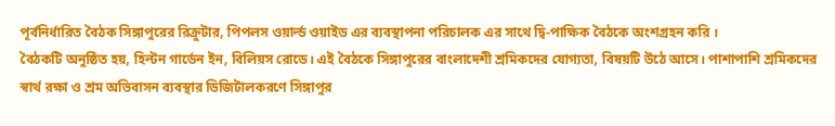পূর্বনির্ধারিত বৈঠক সিঙ্গাপুরের রিক্রুটার, পিপলস ওয়ার্ল্ড ওয়াইড এর ব্যবস্থাপনা পরিচালক এর সাথে দ্বি-পাক্ষিক বৈঠকে অংশগ্রহন করি ।
বৈঠকটি অনুষ্ঠিত হয়, হিল্টন গার্ডেন ইন, বিলিয়স রোডে। এই বৈঠকে সিঙ্গাপুরের বাংলাদেশী শ্রমিকদের যোগ্যতা, বিষয়টি উঠে আসে। পাশাপাশি শ্রমিকদের স্বার্থ রক্ষা ও শ্রম অভিবাসন ব্যবস্থার ডিজিটালকরণে সিঙ্গাপুর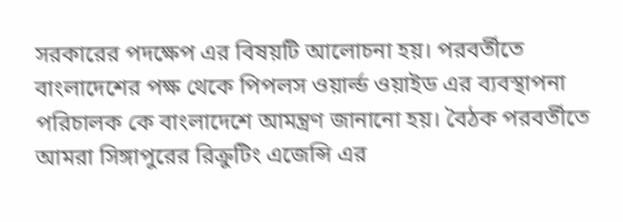সরকারের পদক্ষেপ এর বিষয়টি আলোচনা হয়। পরবর্তীতে বাংলাদেশের পক্ষ থেকে পিপলস ওয়ার্ল্ড ওয়াইড এর ব্যবস্থাপনা পরিচালক কে বাংলাদেশে আমন্ত্রণ জানানো হয়। বৈঠক পরবর্তীতে আমরা সিঙ্গাপুরের রিক্রুটিং এজেন্সি এর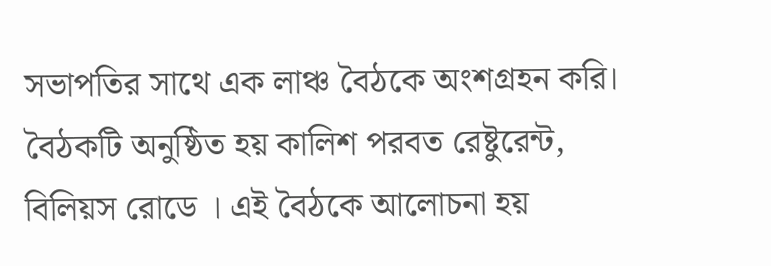সভাপতির সাথে এক লাঞ্চ বৈঠকে অংশগ্রহন করি। বৈঠকটি অনুষ্ঠিত হয় কালিশ পরবত রেষ্টুরেন্ট, বিলিয়স রোডে । এই বৈঠকে আলোচনা হয়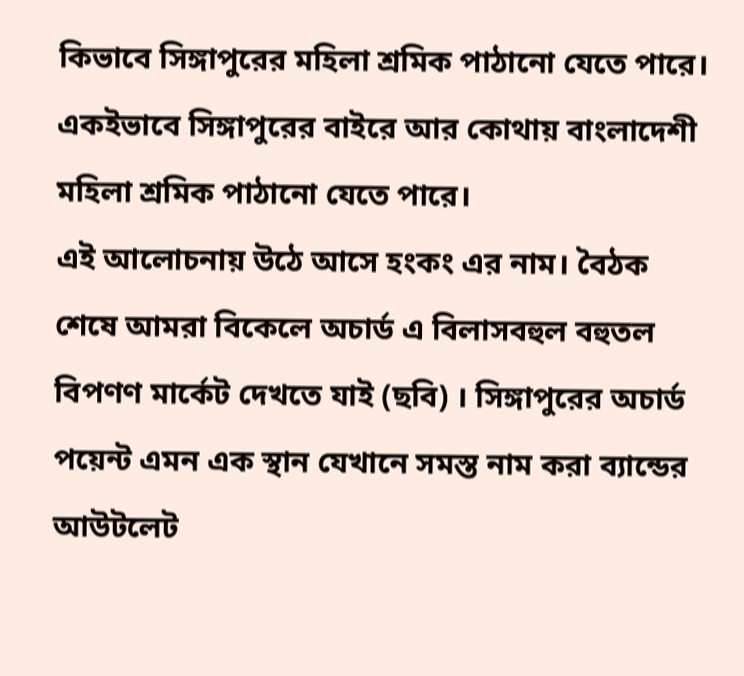কিভাবে সিঙ্গাপুরের মহিলা শ্রমিক পাঠানো যেতে পারে। একইভাবে সিঙ্গাপুরের বাইরে আর কোথায় বাংলাদেশী মহিলা শ্রমিক পাঠানো যেতে পারে।
এই আলোচনায় উঠে আসে হংকং এর নাম। বৈঠক শেষে আমরা বিকেলে অচার্ড এ বিলাসবহুল বহুতল বিপণণ মার্কেট দেখতে যাই (ছবি) । সিঙ্গাপুরের অচার্ড পয়েন্ট এমন এক স্থান যেখানে সমস্ত নাম করা ব্যান্ডের আউটলেট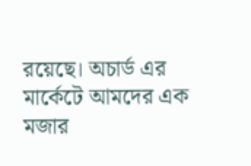রয়েছে। অচার্ড এর মার্কেটে আমদের এক মজার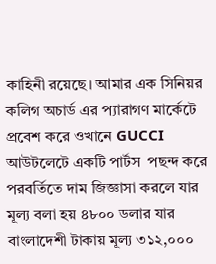কাহিনী রয়েছে। আমার এক সিনিয়র কলিগ অচার্ড এর প্যারাগণ মার্কেটে প্রবেশ করে ওখানে GUCCI আউটলেটে একটি পার্টস  পছন্দ করে পরবর্তিতে দাম জিজ্ঞাসা করলে যার মূল্য বলা হয় ৪৮০০ ডলার যার বাংলাদেশী টাকায় মূল্য ৩১২,০০০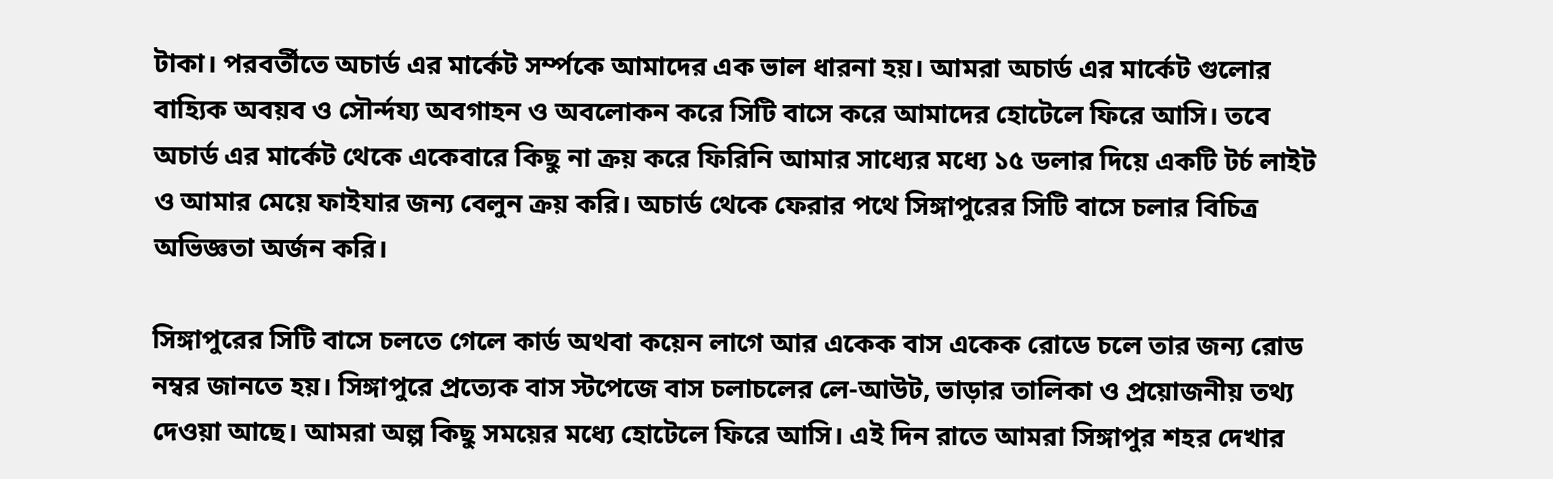টাকা। পরবর্তীতে অচার্ড এর মার্কেট সর্ম্পকে আমাদের এক ভাল ধারনা হয়। আমরা অচার্ড এর মার্কেট গুলোর বাহ্যিক অবয়ব ও সৌর্ন্দয্য অবগাহন ও অবলোকন করে সিটি বাসে করে আমাদের হোটেলে ফিরে আসি। তবে অচার্ড এর মার্কেট থেকে একেবারে কিছু না ক্রয় করে ফিরিনি আমার সাধ্যের মধ্যে ১৫ ডলার দিয়ে একটি টর্চ লাইট ও আমার মেয়ে ফাইযার জন্য বেলুন ক্রয় করি। অচার্ড থেকে ফেরার পথে সিঙ্গাপুরের সিটি বাসে চলার বিচিত্র অভিজ্ঞতা অর্জন করি।

সিঙ্গাপুরের সিটি বাসে চলতে গেলে কার্ড অথবা কয়েন লাগে আর একেক বাস একেক রোডে চলে তার জন্য রোড নম্বর জানতে হয়। সিঙ্গাপুরে প্রত্যেক বাস স্টপেজে বাস চলাচলের লে-আউট, ভাড়ার তালিকা ও প্রয়োজনীয় তথ্য দেওয়া আছে। আমরা অল্প কিছু সময়ের মধ্যে হোটেলে ফিরে আসি। এই দিন রাতে আমরা সিঙ্গাপুর শহর দেখার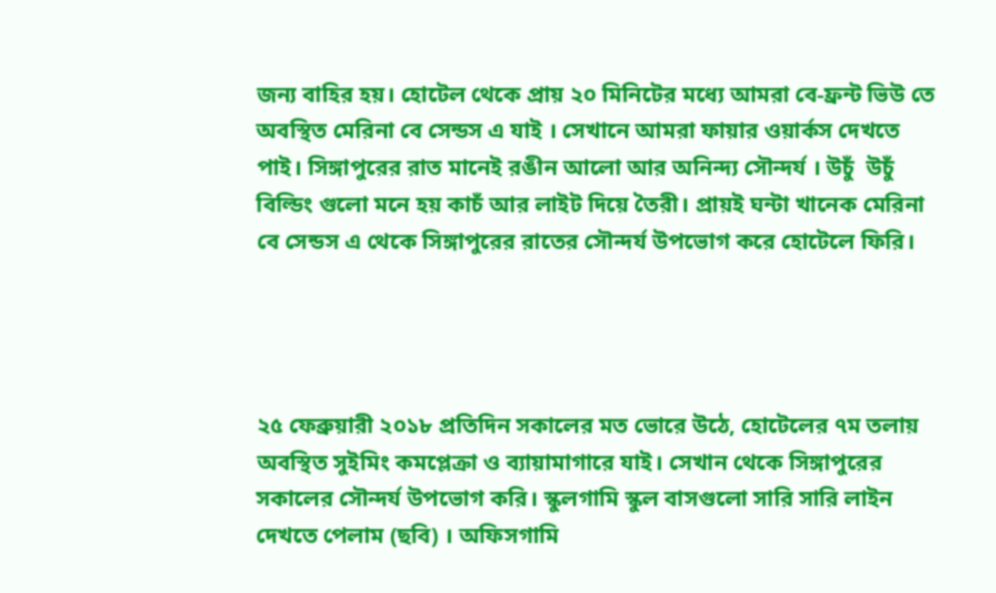জন্য বাহির হয়। হোটেল থেকে প্রায় ২০ মিনিটের মধ্যে আমরা বে-ফ্রন্ট ভিউ তে অবস্থিত মেরিনা বে সেন্ডস এ যাই । সেখানে আমরা ফায়ার ওয়ার্কস দেখতে পাই। সিঙ্গাপুরের রাত মানেই রঙীন আলো আর অনিন্দ্য সৌন্দর্য । উচুঁ  উচুঁ বিল্ডিং গুলো মনে হয় কাচঁ আর লাইট দিয়ে তৈরী। প্রায়ই ঘন্টা খানেক মেরিনা বে সেন্ডস এ থেকে সিঙ্গাপুরের রাতের সৌন্দর্য উপভোগ করে হোটেলে ফিরি।




২৫ ফেব্রুয়ারী ২০১৮ প্রতিদিন সকালের মত ভোরে উঠে, হোটেলের ৭ম তলায় অবস্থিত সুইমিং কমপ্লেক্রা ও ব্যায়ামাগারে যাই। সেখান থেকে সিঙ্গাপুরের সকালের সৌন্দর্য উপভোগ করি। স্কুলগামি স্কুল বাসগুলো সারি সারি লাইন দেখতে পেলাম (ছবি) । অফিসগামি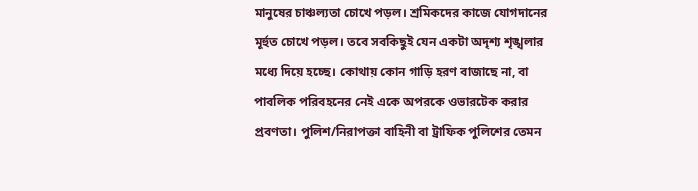মানুষের চাঞ্চল্যতা চোখে পড়ল। শ্রমিকদের কাজে যোগদানের মূর্হুত চোখে পড়ল। তবে সবকিছুই যেন একটা অদৃশ্য শৃঙ্খলার মধ্যে দিয়ে হচ্ছে। কোথায় কোন গাড়ি হরণ বাজাছে না, বা পাবলিক পরিবহনের নেই একে অপরকে ওভারটেক করার প্রবণতা। পুলিশ/নিরাপক্তা বাহিনী বা ট্রাফিক পুলিশের তেমন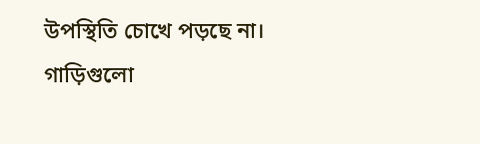উপস্থিতি চোখে পড়ছে না। গাড়িগুলো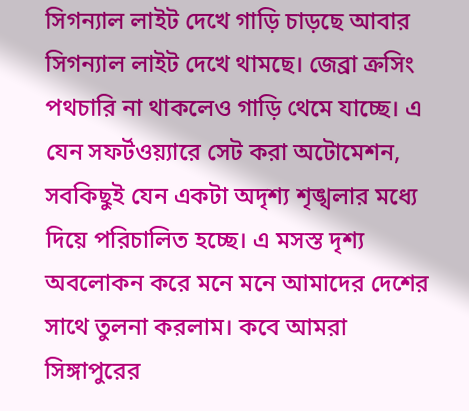সিগন্যাল লাইট দেখে গাড়ি চাড়ছে আবার সিগন্যাল লাইট দেখে থামছে। জেব্রা ক্রসিং পথচারি না থাকলেও গাড়ি থেমে যাচ্ছে। এ যেন সফর্টওয়্যারে সেট করা অটোমেশন, সবকিছুই যেন একটা অদৃশ্য শৃঙ্খলার মধ্যে দিয়ে পরিচালিত হচ্ছে। এ মসস্ত দৃশ্য অবলোকন করে মনে মনে আমাদের দেশের সাথে তুলনা করলাম। কবে আমরা সিঙ্গাপুরের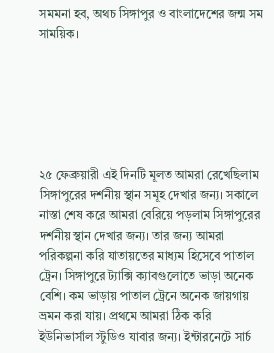সমমনা হব, অথচ সিঙ্গাপুর ও বাংলাদেশের জন্ম সম সাময়িক।






২৫ ফেব্রুয়ারী এই দিনটি মূলত আমরা রেখেছিলাম  সিঙ্গাপুরের দর্শনীয় স্থান সমূহ দেখার জন্য। সকালে নাস্তা শেষ করে আমরা বেরিয়ে পড়লাম সিঙ্গাপুরের দর্শনীয় স্থান দেখার জন্য। তার জন্য আমরা পরিকল্পনা করি যাতায়তের মাধ্যম হিসেবে পাতাল ট্রেন। সিঙ্গাপুরে ট্যাক্সি ক্যাবগুলোতে ভাড়া অনেক বেশি। কম ভাড়ায় পাতাল ট্রেনে অনেক জায়গায়  ভ্রমন করা যায়। প্রথমে আমরা ঠিক করি ইউনিভার্সাল স্টুডিও যাবার জন্য। ইন্টারনেটে সার্চ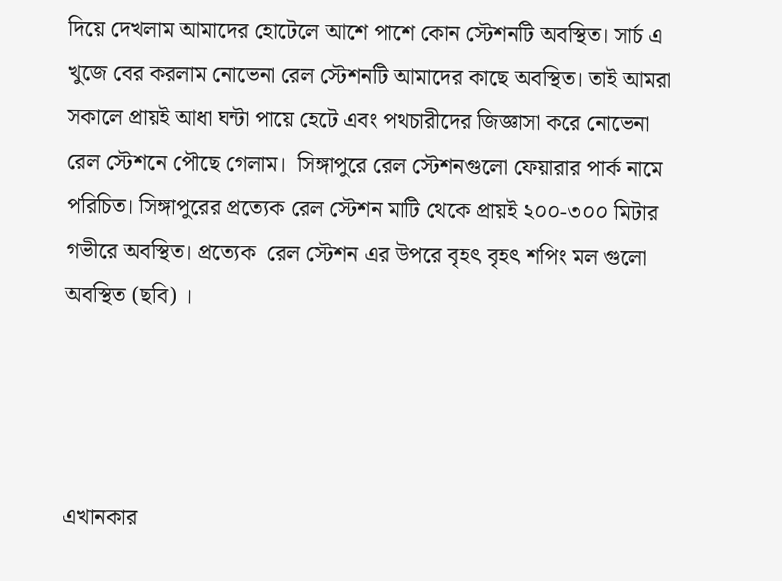দিয়ে দেখলাম আমাদের হোটেলে আশে পাশে কোন স্টেশনটি অবস্থিত। সার্চ এ খুজে বের করলাম নোভেনা রেল স্টেশনটি আমাদের কাছে অবস্থিত। তাই আমরা সকালে প্রায়ই আধা ঘন্টা পায়ে হেটে এবং পথচারীদের জিজ্ঞাসা করে নোভেনা রেল স্টেশনে পৌছে গেলাম।  সিঙ্গাপুরে রেল স্টেশনগুলো ফেয়ারার পার্ক নামে পরিচিত। সিঙ্গাপুরের প্রত্যেক রেল স্টেশন মাটি থেকে প্রায়ই ২০০-৩০০ মিটার গভীরে অবস্থিত। প্রত্যেক  রেল স্টেশন এর উপরে বৃহৎ বৃহৎ শপিং মল গুলো অবস্থিত (ছবি) ।




এখানকার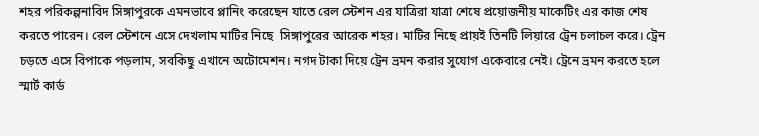শহর পরিকল্পনাবিদ সিঙ্গাপুরকে এমনভাবে প্লানিং করেছেন যাতে রেল স্টেশন এর যাত্রিরা যাত্রা শেষে প্রয়োজনীয় মাকেটিং এর কাজ শেষ করতে পারেন। রেল স্টেশনে এসে দেখলাম মাটির নিছে  সিঙ্গাপুরের আরেক শহর। মাটির নিছে প্রায়ই তিনটি লিয়ারে ট্রেন চলাচল করে। ট্রেন চড়তে এসে বিপাকে পড়লাম, সবকিছু এখানে অটোমেশন। নগদ টাকা দিয়ে ট্রেন ভ্রমন করার সুযোগ একেবারে নেই। ট্রেনে ভ্রমন করতে হলে স্মার্ট কার্ড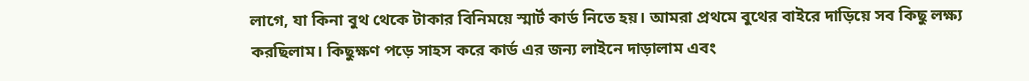লাগে, যা কিনা বুথ থেকে টাকার বিনিময়ে স্মার্ট কার্ড নিতে হয়। আমরা প্রথমে বুথের বাইরে দাড়িয়ে সব কিছু লক্ষ্য করছিলাম। কিছুক্ষণ পড়ে সাহস করে কার্ড এর জন্য লাইনে দাড়ালাম এবং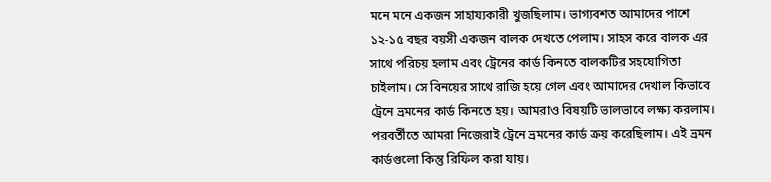মনে মনে একজন সাহায্যকারী খুজছিলাম। ভাগ্যবশত আমাদের পাশে ১২-১৫ বছর বয়সী একজন বালক দেখতে পেলাম। সাহস করে বালক এর সাথে পরিচয় হলাম এবং ট্রেনের কার্ড কিনতে বালকটির সহযোগিতা চাইলাম। সে বিনয়ের সাথে রাজি হয়ে গেল এবং আমাদের দেখাল কিভাবে ট্রেনে ভ্রমনের কার্ড কিনতে হয়। আমরাও বিষয়টি ভালভাবে লক্ষ্য করলাম। পরবর্তীতে আমরা নিজেরাই ট্রেনে ভ্রমনের কার্ড ক্রয় করেছিলাম। এই ভ্রমন কার্ডগুলো কিন্তু রিফিল করা যায়।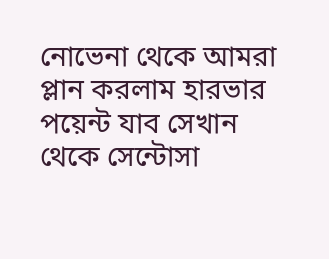নোভেনা থেকে আমরা প্লান করলাম হারভার পয়েন্ট যাব সেখান থেকে সেন্টোসা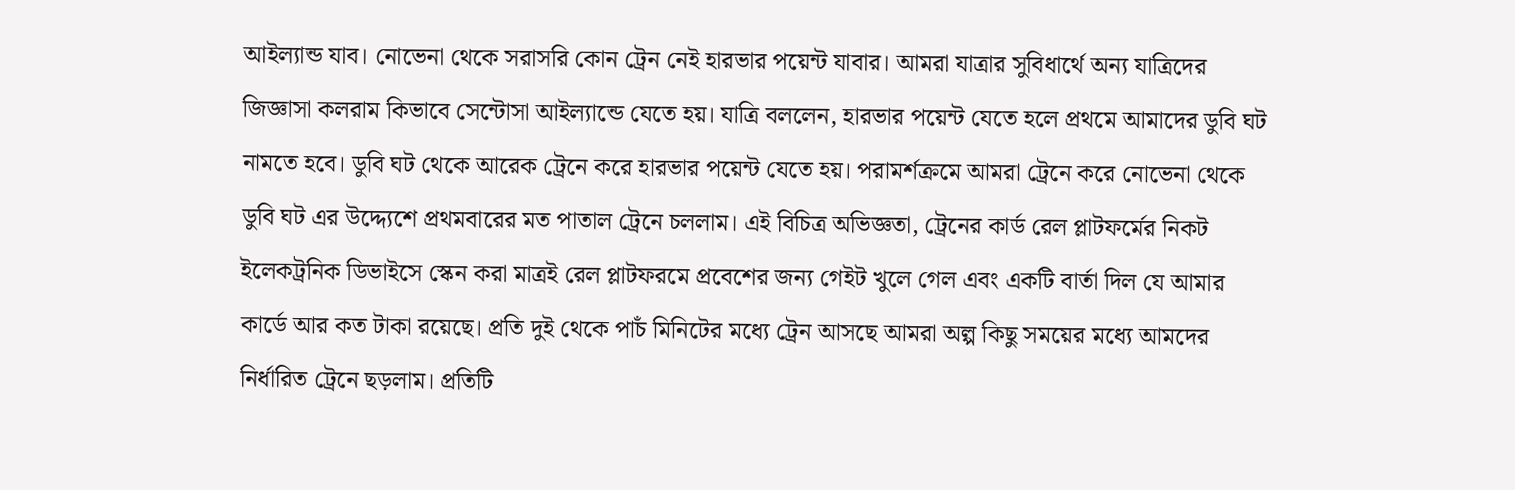আইল্যান্ড যাব। নোভেনা থেকে সরাসরি কোন ট্রেন নেই হারভার পয়েন্ট যাবার। আমরা যাত্রার সুবিধার্থে অন্য যাত্রিদের জিজ্ঞাসা কলরাম কিভাবে সেন্টোসা আইল্যান্ডে যেতে হয়। যাত্রি বললেন, হারভার পয়েন্ট যেতে হলে প্রথমে আমাদের ডুবি ঘট নামতে হবে। ডুবি ঘট থেকে আরেক ট্রেনে করে হারভার পয়েন্ট যেতে হয়। পরামর্শক্রমে আমরা ট্রেনে করে নোভেনা থেকে ডুবি ঘট এর উদ্দ্যেশে প্রথমবারের মত পাতাল ট্রেনে চললাম। এই বিচিত্র অভিজ্ঞতা, ট্রেনের কার্ড রেল প্লাটফর্মের নিকট ইলেকট্রনিক ডিভাইসে স্কেন করা মাত্রই রেল প্লাটফরমে প্রবেশের জন্য গেইট খুলে গেল এবং একটি বার্তা দিল যে আমার কার্ডে আর কত টাকা রয়েছে। প্রতি দুই থেকে পাচঁ মিনিটের মধ্যে ট্রেন আসছে আমরা অল্প কিছু সময়ের মধ্যে আমদের নির্ধারিত ট্রেনে ছড়লাম। প্রতিটি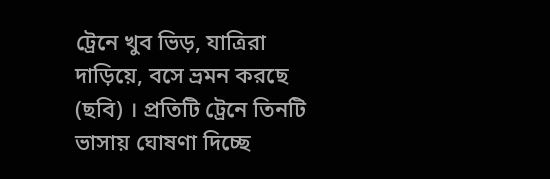ট্রেনে খুব ভিড়, যাত্রিরা দাড়িয়ে, বসে ভ্রমন করছে (ছবি) । প্রতিটি ট্রেনে তিনটি ভাসায় ঘোষণা দিচ্ছে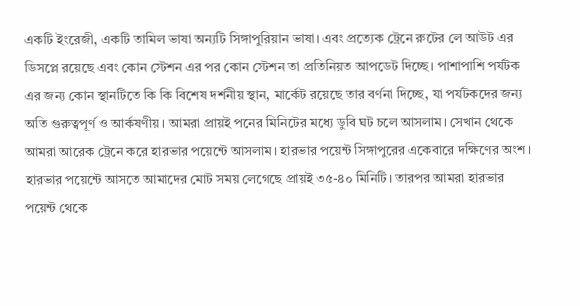একটি ইংরেজী, একটি তামিল ভাষা অন্যটি সিঙ্গাপুরিয়ান ভাষা। এবং প্রত্যেক ট্রেনে রুটের লে আউট এর ডিসপ্লে রয়েছে এবং কোন স্টেশন এর পর কোন স্টেশন তা প্রতিনিয়ত আপডেট দিচ্ছে। পাশাপাশি পর্যটক এর জন্য কোন স্থানটিতে কি কি বিশেষ দর্শনীয় স্থান, মার্কেট রয়েছে তার বর্ণনা দিচ্ছে, যা পর্যটকদের জন্য অতি গুরুত্বপূর্ণ ও আর্কষণীয়। আমরা প্রায়ই পনের মিনিটের মধ্যে ডুবি ঘট চলে আসলাম। সেখান থেকে আমরা আরেক ট্রেনে করে হারভার পয়েন্টে আসলাম। হারভার পয়েন্ট সিঙ্গাপুরের একেবারে দক্ষিণের অংশ। হারভার পয়েন্টে আসতে আমাদের মোট সময় লেগেছে প্রায়ই ৩৫-৪০ মিনিটি। তারপর আমরা হারভার পয়েন্ট থেকে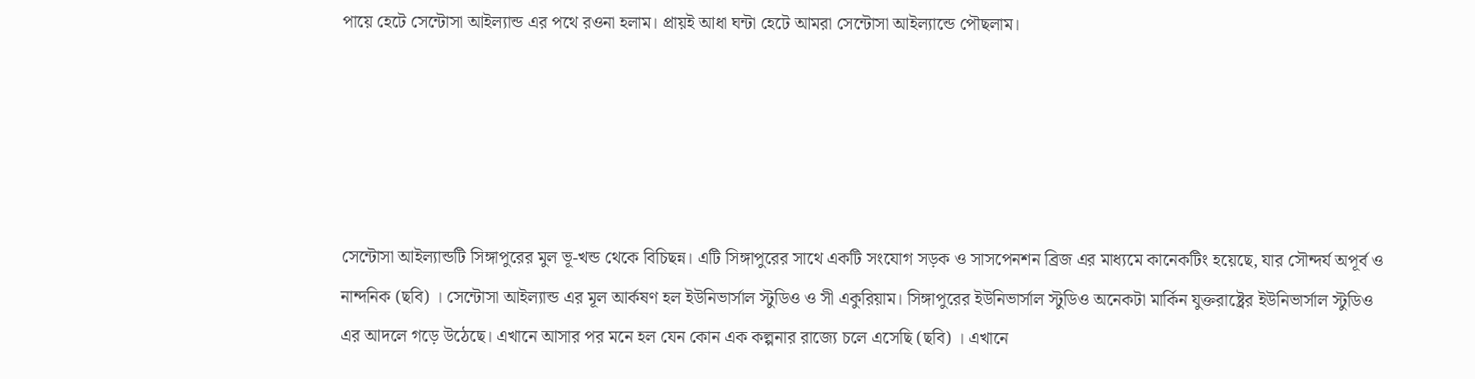পায়ে হেটে সেন্টোসা আইল্যান্ড এর পথে রওনা হলাম। প্রায়ই আধা ঘন্টা হেটে আমরা সেন্টোসা আইল্যান্ডে পৌছলাম।





সেন্টোসা আইল্যান্ডটি সিঙ্গাপুরের মুল ভূ-খন্ড থেকে বিচিছন্ন। এটি সিঙ্গাপুরের সাথে একটি সংযোগ সড়ক ও সাসপেনশন ব্রিজ এর মাধ্যমে কানেকটিং হয়েছে, যার সৌন্দর্য অপূর্ব ও নান্দনিক (ছবি) । সেন্টোসা আইল্যান্ড এর মূল আর্কষণ হল ইউনিভার্সাল স্টুডিও ও সী একুরিয়াম। সিঙ্গাপুরের ইউনিভার্সাল স্টুডিও অনেকটা মার্কিন যুক্তরাষ্ট্রের ইউনিভার্সাল স্টুডিও এর আদলে গড়ে উঠেছে। এখানে আসার পর মনে হল যেন কোন এক কল্পনার রাজ্যে চলে এসেছি (ছবি) । এখানে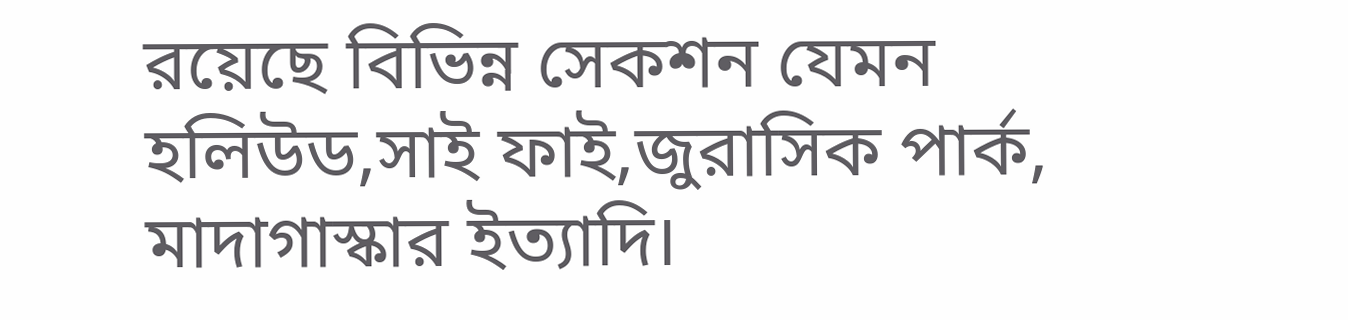রয়েছে বিভিন্ন সেকশন যেমন হলিউড,সাই ফাই,জুরাসিক পার্ক, মাদাগাস্কার ইত্যাদি।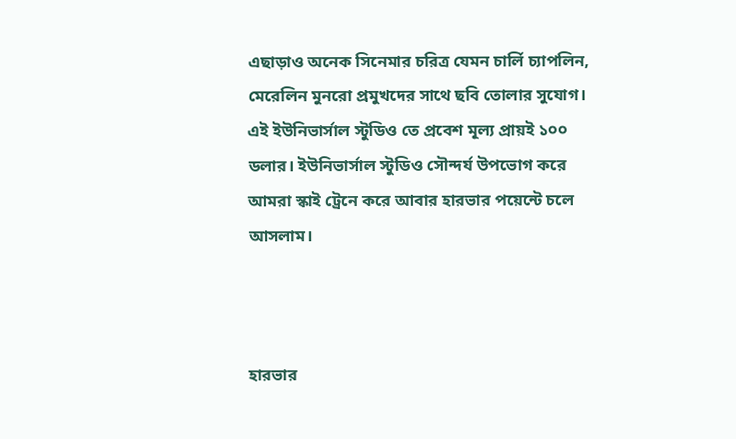এছাড়াও অনেক সিনেমার চরিত্র যেমন চার্লি চ্যাপলিন, মেরেলিন মুনরো প্রমুখদের সাথে ছবি তোলার সুযোগ। এই ইউনিভার্সাল স্টুডিও তে প্রবেশ মূল্য প্রায়ই ১০০ ডলার। ইউনিভার্সাল স্টুডিও সৌন্দর্য উপভোগ করে আমরা স্কাই ট্রেনে করে আবার হারভার পয়েন্টে চলে আসলাম।



হারভার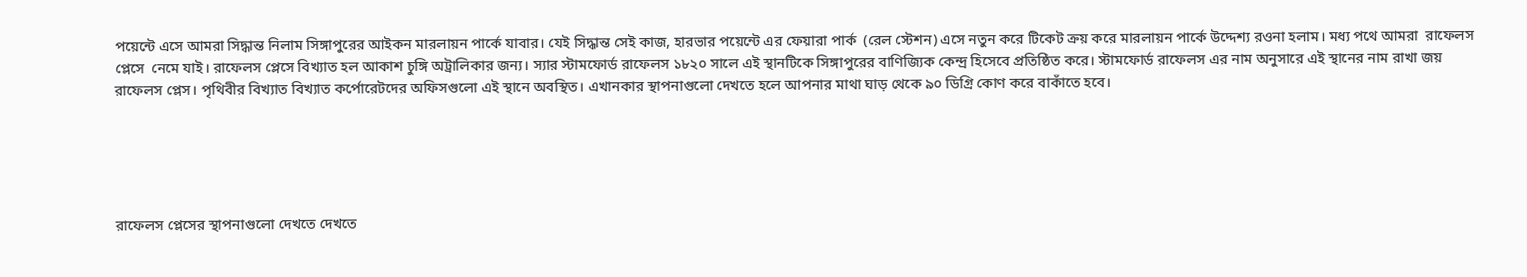পয়েন্টে এসে আমরা সিদ্ধান্ত নিলাম সিঙ্গাপুরের আইকন মারলায়ন পার্কে যাবার। যেই সিদ্ধান্ত সেই কাজ, হারভার পয়েন্টে এর ফেয়ারা পার্ক  (রেল স্টেশন) এসে নতুন করে টিকেট ক্রয় করে মারলায়ন পার্কে উদ্দেশ্য রওনা হলাম। মধ্য পথে আমরা  রাফেলস প্লেসে  নেমে যাই। রাফেলস প্লেসে বিখ্যাত হল আকাশ চুঙ্গি অট্রালিকার জন্য। স্যার স্টামফোর্ড রাফেলস ১৮২০ সালে এই স্থানটিকে সিঙ্গাপুরের বাণিজ্যিক কেন্দ্র হিসেবে প্রতিষ্ঠিত করে। স্টামফোর্ড রাফেলস এর নাম অনুসারে এই স্থানের নাম রাখা জয় রাফেলস প্লেস। পৃথিবীর বিখ্যাত বিখ্যাত কর্পোরেটদের অফিসগুলো এই স্থানে অবস্থিত। এখানকার স্থাপনাগুলো দেখতে হলে আপনার মাথা ঘাড় থেকে ৯০ ডিগ্রি কোণ করে বাকাঁতে হবে।





রাফেলস প্লেসের স্থাপনাগুলো দেখতে দেখতে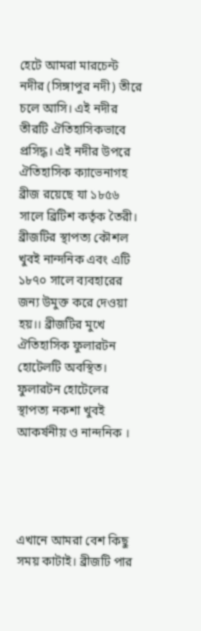হেটে আমরা মারচেন্ট নদীর (সিঙ্গাপুর নদী) তীরে চলে আসি। এই নদীর তীরটি ঐতিহাসিকভাবে প্রসিদ্ধ। এই নদীর উপরে ঐতিহাসিক ক্যাভেনাগহ ব্রীজ রয়েছে যা ১৮৫৬ সালে ব্রিটিশ কর্তৃক তৈরী।  ব্রীজটির স্থাপত্য কৌশল খুবই নান্দনিক এবং এটি ১৮৭০ সালে ব্যবহারের জন্য উমুক্ত করে দেওয়া হয়।। ব্রীজটির মুখে ঐতিহাসিক ফুলারটন হোটেলটি অবস্থিত। ফুলারটন হোটেলের স্থাপত্য নকশা খুবই আকর্ষনীয় ও নান্দনিক ।




এখানে আমরা বেশ কিছু সময় কাটাই। ব্রীজটি পার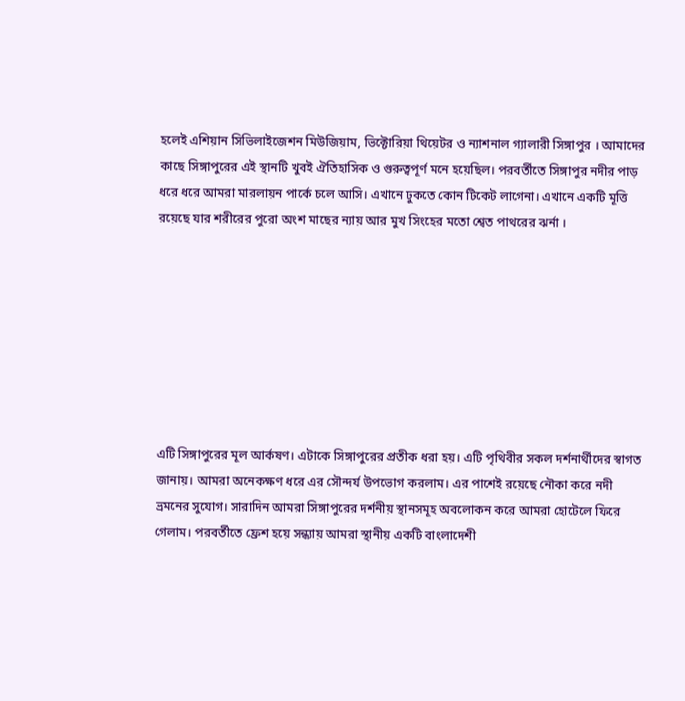হলেই এশিয়ান সিভিলাইজেশন মিউজিয়াম, ভিক্টোরিয়া থিয়েটর ও ন্যাশনাল গ্যালারী সিঙ্গাপুর । আমাদের কাছে সিঙ্গাপুরের এই স্থানটি খুবই ঐতিহাসিক ও গুরুত্বপূর্ণ মনে হয়েছিল। পরবর্তীতে সিঙ্গাপুর নদীর পাড় ধরে ধরে আমরা মারলায়ন পার্কে চলে আসি। এখানে ঢুকতে কোন টিকেট লাগেনা। এখানে একটি মূত্তি রয়েছে যার শরীরের পুরো অংশ মাছের ন্যায় আর মুখ সিংহের মতো শ্বেত পাথরের ঝর্না ।








এটি সিঙ্গাপুরের মূল আর্কষণ। এটাকে সিঙ্গাপুরের প্রতীক ধরা হয়। এটি পৃথিবীর সকল দর্শনার্থীদের স্বাগত জানায়। আমরা অনেকক্ষণ ধরে এর সৌন্দর্য উপভোগ করলাম। এর পাশেই রয়েছে নৌকা করে নদী ভ্রমনের সুযোগ। সারাদিন আমরা সিঙ্গাপুরের দর্শনীয় স্থানসমূহ অবলোকন করে আমরা হোটেলে ফিরে গেলাম। পরবর্তীতে ফ্রেশ হয়ে সন্ধ্যায় আমরা স্থানীয় একটি বাংলাদেশী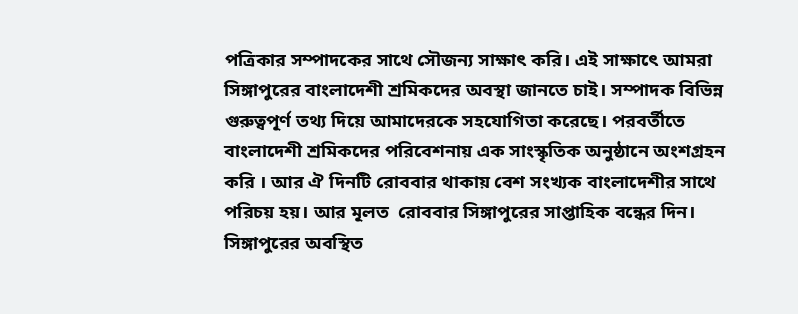পত্রিকার সম্পাদকের সাথে সৌজন্য সাক্ষাৎ করি। এই সাক্ষাৎে আমরা সিঙ্গাপুরের বাংলাদেশী শ্রমিকদের অবস্থা জানতে চাই। সম্পাদক বিভিন্ন গুরুত্বপূর্ণ তথ্য দিয়ে আমাদেরকে সহযোগিতা করেছে। পরবর্তীতে বাংলাদেশী শ্রমিকদের পরিবেশনায় এক সাংস্কৃতিক অনুষ্ঠানে অংশগ্রহন করি । আর ঐ দিনটি রোববার থাকায় বেশ সংখ্যক বাংলাদেশীর সাথে পরিচয় হয়। আর মূলত  রোববার সিঙ্গাপুরের সাপ্তাহিক বন্ধের দিন। সিঙ্গাপুরের অবস্থিত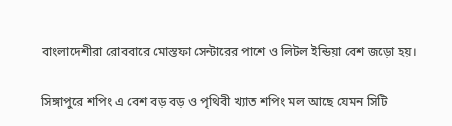বাংলাদেশীরা রোববারে মোস্তফা সেন্টারের পাশে ও লিটল ইন্ডিয়া বেশ জড়ো হয়।

সিঙ্গাপুরে শপিং এ বেশ বড় বড় ও পৃথিবী খ্যাত শপিং মল আছে যেমন সিটি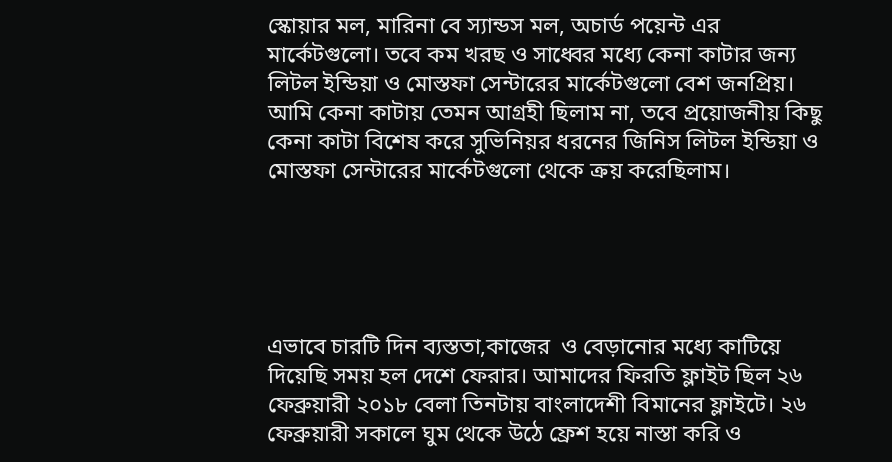স্কোয়ার মল, মারিনা বে স্যান্ডস মল, অচার্ড পয়েন্ট এর মার্কেটগুলো। তবে কম খরছ ও সাধ্বের মধ্যে কেনা কাটার জন্য লিটল ইন্ডিয়া ও মোস্তফা সেন্টারের মার্কেটগুলো বেশ জনপ্রিয়। আমি কেনা কাটায় তেমন আগ্রহী ছিলাম না, তবে প্রয়োজনীয় কিছু কেনা কাটা বিশেষ করে সুভিনিয়র ধরনের জিনিস লিটল ইন্ডিয়া ও মোস্তফা সেন্টারের মার্কেটগুলো থেকে ক্রয় করেছিলাম।





এভাবে চারটি দিন ব্যস্ততা,কাজের  ও বেড়ানোর মধ্যে কাটিয়ে দিয়েছি সময় হল দেশে ফেরার। আমাদের ফিরতি ফ্লাইট ছিল ২৬ ফেব্রুয়ারী ২০১৮ বেলা তিনটায় বাংলাদেশী বিমানের ফ্লাইটে। ২৬ ফেব্রুয়ারী সকালে ঘুম থেকে উঠে ফ্রেশ হয়ে নাস্তা করি ও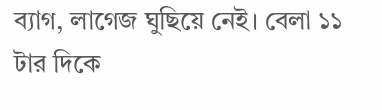ব্যাগ, লাগেজ ঘুছিয়ে নেই। বেলা ১১ টার দিকে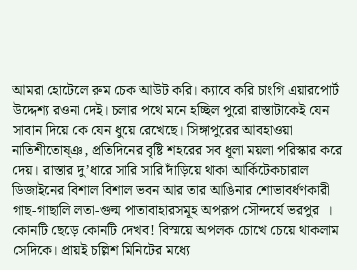আমরা হোটেলে রুম চেক আউট করি। ক্যাবে করি চাংগি এয়ারপোর্ট উদ্দেশ্য রওনা দেই। চলার পথে মনে হচ্ছিল পুরো রাস্তাটাকেই যেন সাবান দিয়ে কে যেন ধুয়ে রেখেছে। সিঙ্গাপুরের আবহাওয়া  নাতিশীতোষ্ঞ, প্রতিদিনের বৃষ্টি শহরের সব ধূলা ময়লা পরিস্কার করে দেয়। রাস্তার দু’ধারে সারি সারি দাঁড়িয়ে থাকা আর্কিটেকচারাল ডিজাইনের বিশাল বিশাল ভবন আর তার আঙিনার শোভাবর্ধণকারী গাছ-গাছালি লতা-গুল্ম পাতাবাহারসমূহ অপরূপ সৌন্দর্যে ভরপুর  । কোনটি ছেড়ে কোনটি দেখব! বিস্ময়ে অপলক চোখে চেয়ে থাকলাম সেদিকে। প্রায়ই চল্লিশ মিনিটের মধ্যে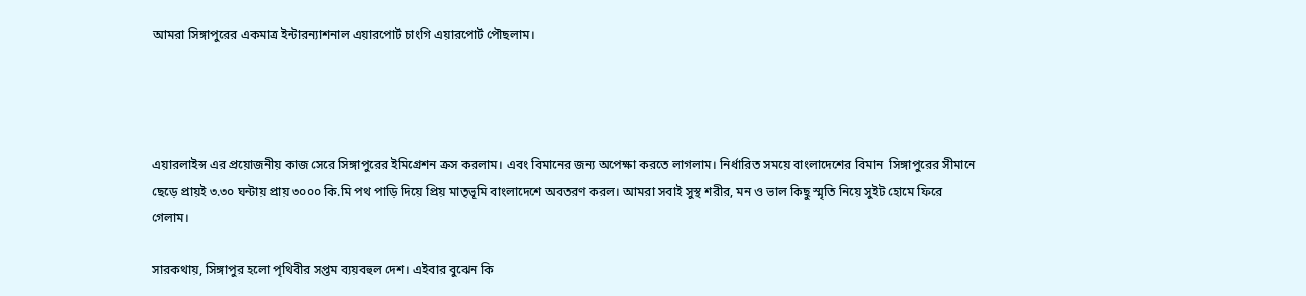আমরা সিঙ্গাপুরের একমাত্র ইন্টারন্যাশনাল এয়ারপোর্ট চাংগি এয়ারপোর্ট পৌছলাম।




এয়ারলাইন্স এর প্রয়োজনীয় কাজ সেরে সিঙ্গাপুরের ইমিগ্রেশন ক্রস করলাম। এবং বিমানের জন্য অপেক্ষা করতে লাগলাম। নির্ধারিত সময়ে বাংলাদেশের বিমান  সিঙ্গাপুরের সীমানে ছেড়ে প্রায়ই ৩.৩০ ঘন্টায় প্রায় ৩০০০ কি.মি পথ পাড়ি দিয়ে প্রিয় মাতৃভূমি বাংলাদেশে অবতরণ করল। আমরা সবাই সুস্থ শরীর, মন ও ভাল কিছু স্মৃতি নিয়ে সুইট হোমে ফিরে গেলাম।

সারকথায়, সিঙ্গাপুর হলো পৃথিবীর সপ্তম ব্যয়বহুল দেশ। এইবার বুঝেন কি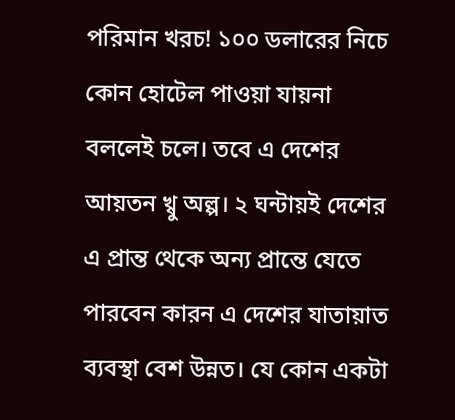পরিমান খরচ! ১০০ ডলারের নিচে কোন হোটেল পাওয়া যায়না বললেই চলে। তবে এ দেশের আয়তন খ্বু অল্প। ২ ঘন্টায়ই দেশের  এ প্রান্ত থেকে অন্য প্রান্তে যেতে পারবেন কারন এ দেশের যাতায়াত ব্যবস্থা বেশ উন্নত। যে কোন একটা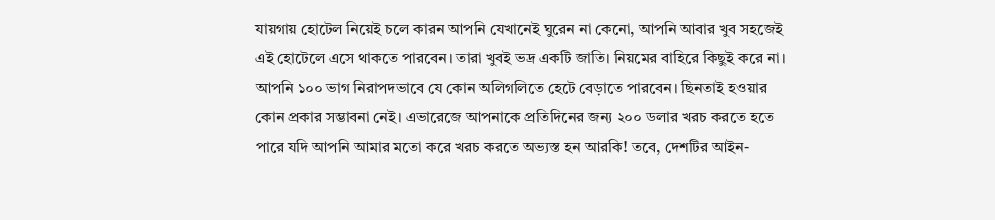যায়গায় হোটেল নিয়েই চলে কারন আপনি যেখানেই ঘুরেন না কেনো, আপনি আবার খুব সহজেই এই হোটেলে এসে থাকতে পারবেন। তারা খুবই ভদ্র একটি জাতি। নিয়মের বাহিরে কিছুই করে না। আপনি ১০০ ভাগ নিরাপদভাবে যে কোন অলিগলিতে হেটে বেড়াতে পারবেন। ছিনতাই হওয়ার কোন প্রকার সম্ভাবনা নেই। এভারেজে আপনাকে প্রতিদিনের জন্য ২০০ ডলার খরচ করতে হতে পারে যদি আপনি আমার মতো করে খরচ করতে অভ্যস্ত হন আরকি! তবে, দেশটির আইন-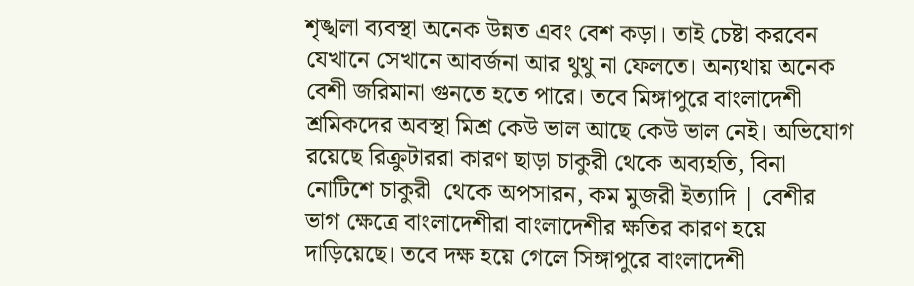শৃঙ্খলা ব্যবস্থা অনেক উন্নত এবং বেশ কড়া। তাই চেষ্টা করবেন যেখানে সেখানে আবর্জনা আর থুথু না ফেলতে। অন্যথায় অনেক বেশী জরিমানা গুনতে হতে পারে। তবে মিঙ্গাপুরে বাংলাদেশী শ্রমিকদের অবস্থা মিশ্র কেউ ভাল আছে কেউ ভাল নেই। অভিযোগ রয়েছে রিক্রুটাররা কারণ ছাড়া চাকুরী থেকে অব্যহতি, বিনা নোটিশে চাকুরী  থেকে অপসারন, কম মুজরী ইত্যাদি | বেশীর ভাগ ক্ষেত্রে বাংলাদেশীরা বাংলাদেশীর ক্ষতির কারণ হয়ে দাড়িয়েছে। তবে দক্ষ হয়ে গেলে সিঙ্গাপুরে বাংলাদেশী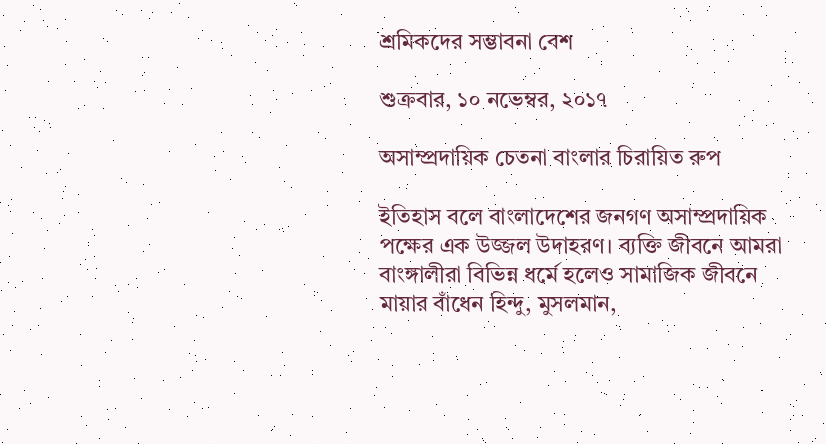শ্রমিকদের সম্ভাবনা বেশ

শুক্রবার, ১০ নভেম্বর, ২০১৭

অসাম্প্রদায়িক চেতনা বাংলার চিরায়িত রুপ

ইতিহাস বলে বাংলাদেশের জনগণ অসাম্প্রদায়িক পক্ষের এক উজ্জল উদাহরণ। ব্যক্তি জীবনে আমরা বাংঙ্গালীরা বিভিন্ন ধর্মে হলেও সামাজিক জীবনে মায়ার বাঁধেন হিন্দু, মুসলমান,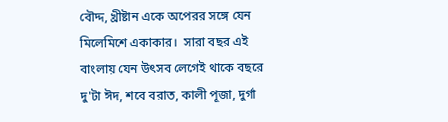বৌদ্দ, খ্রীষ্টান একে অপেরর সঙ্গে যেন মিলেমিশে একাকার।  সারা বছর এই বাংলায় যেন উৎসব লেগেই থাকে বছরে দু'টা ঈদ, শবে বরাত, কালী পূজা, দুর্গা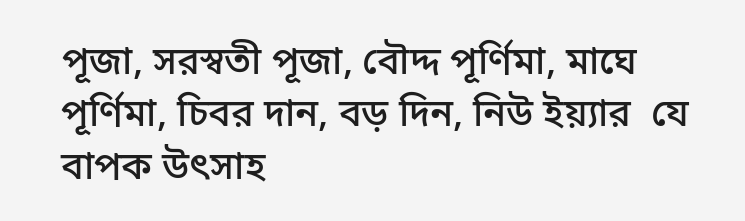পূজা, সরস্বতী পূজা, বৌদ্দ পূর্ণিমা, মাঘে পূর্ণিমা, চিবর দান, বড় দিন, নিউ ইয়্যার  যে বাপক উৎসাহ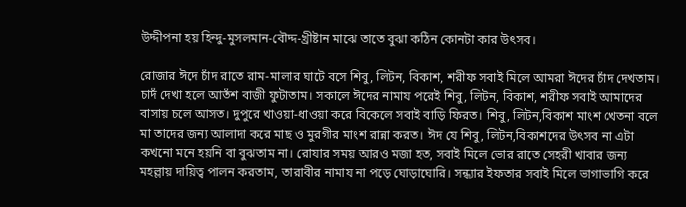উদ্দীপনা হয় হিন্দু-মুসলমান-বৌদ্দ-খ্রীষ্টান মাঝে তাতে বুঝা কঠিন কোনটা কার উৎসব।

রোজার ঈদে চাঁদ রাতে রাম-মালার ঘাটে বসে শিবু, লিটন, বিকাশ, শরীফ সবাই মিলে আমরা ঈদের চাঁদ দেখতাম। চাদঁ দেখা হলে আতঁশ বাজী ফুটাতাম। সকালে ঈদের নামায পরেই শিবু, লিটন, বিকাশ, শরীফ সবাই আমাদের বাসায় চলে আসত। দুপুরে খাওয়া-ধাওয়া করে বিকেলে সবাই বাড়ি ফিরত। শিবু, লিটন,বিকাশ মাংশ খেতনা বলে মা তাদের জন্য আলাদা করে মাছ ও মুরগীর মাংশ রান্না করত। ঈদ যে শিবু, লিটন,বিকাশদের উৎসব না এটা কখনো মনে হয়নি বা বুঝতাম না। রোযার সময় আরও মজা হত, সবাই মিলে ভোর রাতে সেহরী খাবার জন্য মহল্লায় দায়িত্ব পালন করতাম, তারাবীর নামায না পড়ে ঘোড়াঘোরি। সন্ধ্যার ইফতার সবাই মিলে ভাগাভাগি করে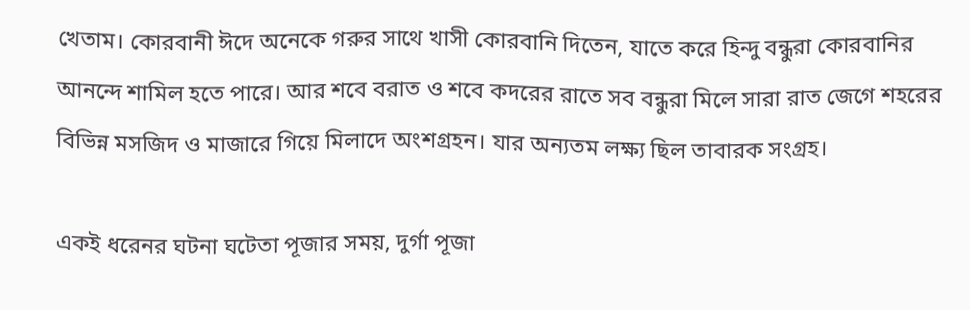খেতাম। কোরবানী ঈদে অনেকে গরুর সাথে খাসী কোরবানি দিতেন, যাতে করে হিন্দু বন্ধুরা কোরবানির আনন্দে শামিল হতে পারে। আর শবে বরাত ও শবে কদরের রাতে সব বন্ধুরা মিলে সারা রাত জেগে শহরের বিভিন্ন মসজিদ ও মাজারে গিয়ে মিলাদে অংশগ্রহন। যার অন্যতম লক্ষ্য ছিল তাবারক সংগ্রহ।

একই ধরেনর ঘটনা ঘটেতা পূজার সময়, দুর্গা পূজা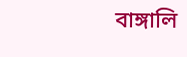বাঙ্গালি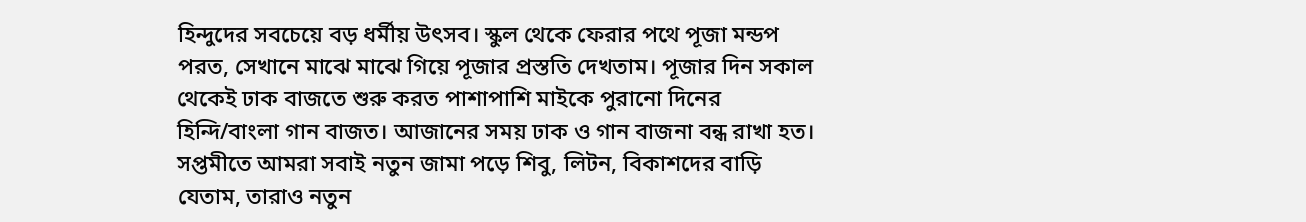হিন্দুদের সবচেয়ে বড় ধর্মীয় উৎসব। স্কুল থেকে ফেরার পথে পূজা মন্ডপ পরত, সেখানে মাঝে মাঝে গিয়ে পূজার প্রস্ততি দেখতাম। পূজার দিন সকাল থেকেই ঢাক বাজতে শুরু করত পাশাপাশি মাইকে পুরানো দিনের হিন্দি/বাংলা গান বাজত। আজানের সময় ঢাক ও গান বাজনা বন্ধ রাখা হত। সপ্তমীতে আমরা সবাই নতুন জামা পড়ে শিবু, লিটন, বিকাশদের বাড়ি যেতাম, তারাও নতুন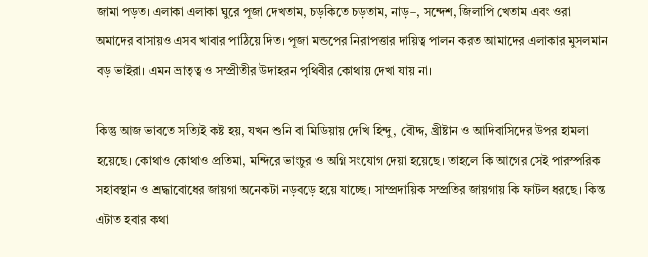জামা পড়ত। এলাকা এলাকা ঘুরে পূজা দেখতাম, চড়কিতে চড়তাম, নাড়–, সন্দেশ, জিলাপি খেতাম এবং ওরা অমাদের বাসায়ও এসব খাবার পাঠিয়ে দিত। পূজা মন্ডপের নিরাপত্তার দায়িত্ব পালন করত আমাদের এলাকার মুসলমান বড় ভাইরা। এমন ভ্রাতৃত্ব ও সম্প্রীতীর উদাহরন পৃথিবীর কোথায় দেখা যায় না।

কিন্তু আজ ভাবতে সত্যিই কষ্ট হয়, যখন শুনি বা মিডিয়ায় দেখি হিন্দু, বৌদ্দ, খ্রীষ্টান ও আদিবাসিদের উপর হামলা হয়েছে। কোথাও কোথাও প্রতিমা, মন্দিরে ভাংচুর ও অগ্নি সংযোগ দেয়া হয়েছে। তাহলে কি আগের সেই পারস্পরিক সহাবস্থান ও শ্রদ্ধাবোধের জায়গা অনেকটা নড়বড়ে হয়ে যাচ্ছে। সাম্প্রদায়িক সম্প্রতির জায়গায় কি ফাটল ধরছে। কিন্ত এটাত হবার কথা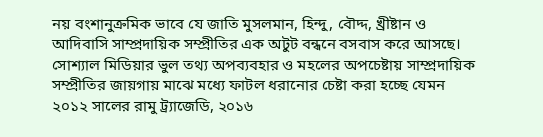নয় বংশানুক্রমিক ভাবে যে জাতি মুসলমান, হিন্দু, বৌদ্দ, খ্রীষ্টান ও আদিবাসি সাম্প্রদায়িক সম্প্রীতির এক অটুট বন্ধনে বসবাস করে আসছে। সোশ্যাল মিডিয়ার ভুল তথ্য অপব্যবহার ও মহলের অপচেষ্টায় সাম্প্রদায়িক সম্প্রীতির জায়গায় মাঝে মধ্যে ফাটল ধরানোর চেষ্টা করা হচ্ছে যেমন ২০১২ সালের রামু ট্র্যাজেডি, ২০১৬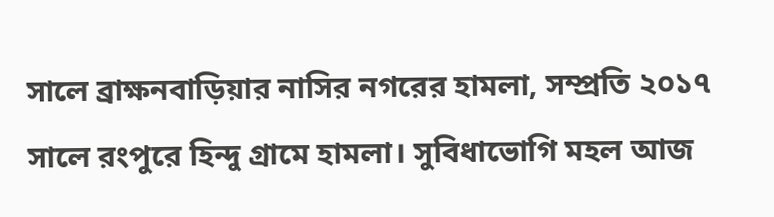সালে ব্রাক্ষনবাড়িয়ার নাসির নগরের হামলা, সম্প্রতি ২০১৭ সালে রংপুরে হিন্দু গ্রামে হামলা। সুবিধাভোগি মহল আজ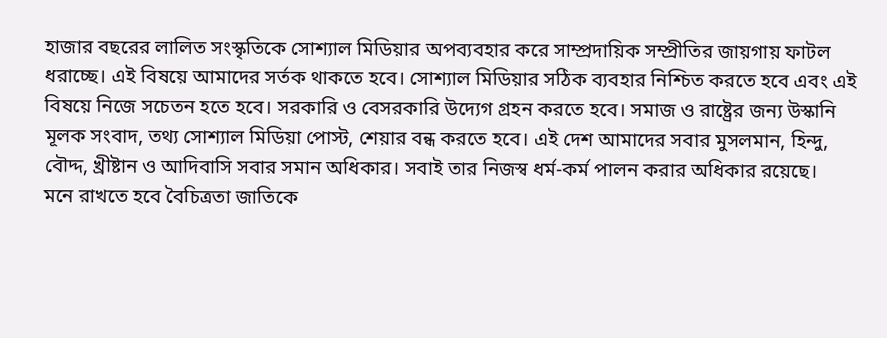হাজার বছরের লালিত সংস্কৃতিকে সোশ্যাল মিডিয়ার অপব্যবহার করে সাম্প্রদায়িক সম্প্রীতির জায়গায় ফাটল ধরাচ্ছে। এই বিষয়ে আমাদের সর্তক থাকতে হবে। সোশ্যাল মিডিয়ার সঠিক ব্যবহার নিশ্চিত করতে হবে এবং এই বিষয়ে নিজে সচেতন হতে হবে। সরকারি ও বেসরকারি উদ্যেগ গ্রহন করতে হবে। সমাজ ও রাষ্ট্রের জন্য উস্কানি মূলক সংবাদ, তথ্য সোশ্যাল মিডিয়া পোস্ট, শেয়ার বন্ধ করতে হবে। এই দেশ আমাদের সবার মুসলমান, হিন্দু, বৌদ্দ, খ্রীষ্টান ও আদিবাসি সবার সমান অধিকার। সবাই তার নিজস্ব ধর্ম-কর্ম পালন করার অধিকার রয়েছে।
মনে রাখতে হবে বৈচিত্রতা জাতিকে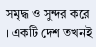সমৃদ্ধ ও সুন্দর করে । একটি দেশ তখনই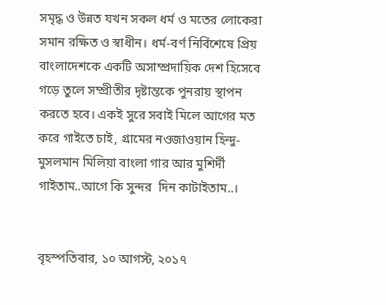সমৃদ্ধ ও উন্নত যখন সকল ধর্ম ও মতের লোকেরা সমান রক্ষিত ও স্বাধীন। ধর্ম-বর্ণ নির্বিশেষে প্রিয় বাংলাদেশকে একটি অসাম্প্রদায়িক দেশ হিসেবে গড়ে তুলে সম্প্রীতীর দৃষ্টান্তকে পুনরায় স্থাপন করতে হবে। একই সুরে সবাই মিলে আগের মত করে গাইতে চাই, গ্রামের নওজাওয়ান হিন্দু-মুসলমান মিলিয়া বাংলা গার আর মুশির্দী গাইতাম..আগে কি সুন্দর  দিন কাটাইতাম..।


বৃহস্পতিবার, ১০ আগস্ট, ২০১৭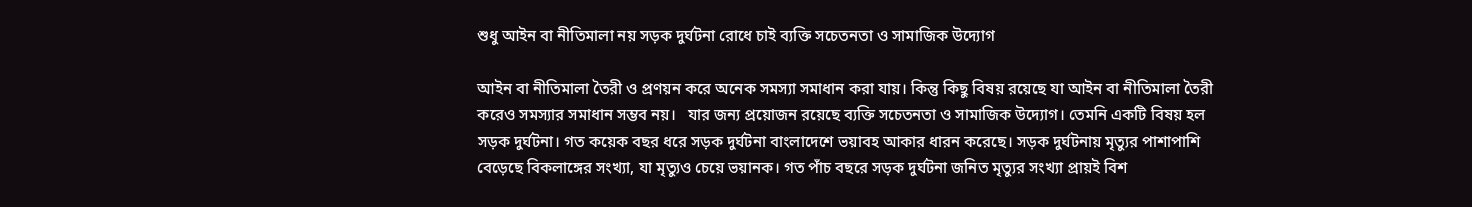শুধু আইন বা নীতিমালা নয় সড়ক দুর্ঘটনা রোধে চাই ব্যক্তি সচেতনতা ও সামাজিক উদ্যোগ

আইন বা নীতিমালা তৈরী ও প্রণয়ন করে অনেক সমস্যা সমাধান করা যায়। কিন্তু কিছু বিষয় রয়েছে যা আইন বা নীতিমালা তৈরী করেও সমস্যার সমাধান সম্ভব নয়।   যার জন্য প্রয়োজন রয়েছে ব্যক্তি সচেতনতা ও সামাজিক উদ্যোগ। তেমনি একটি বিষয় হল সড়ক দুর্ঘটনা। গত কয়েক বছর ধরে সড়ক দুর্ঘটনা বাংলাদেশে ভয়াবহ আকার ধারন করেছে। সড়ক দুর্ঘটনায় মৃত্যুর পাশাপাশি বেড়েছে বিকলাঙ্গের সংখ্যা, যা মৃত্যুও চেয়ে ভয়ানক। গত পাঁচ বছরে সড়ক দুর্ঘটনা জনিত মৃত্যুর সংখ্যা প্রায়ই বিশ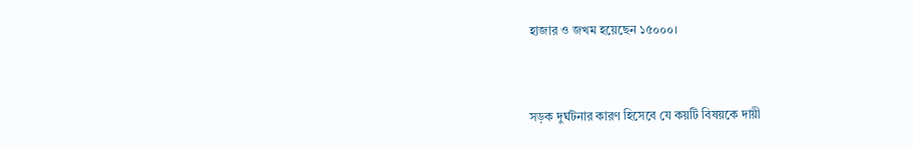হাজার ও জখম হয়েছেন ১৫০০০।


সড়ক দুর্ঘটনার কারণ হিসেবে যে কয়টি বিষয়কে দায়ী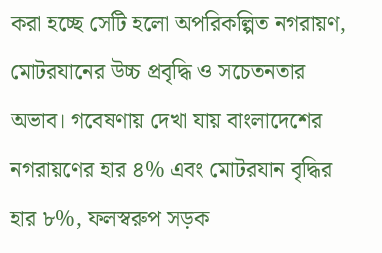করা হচ্ছে সেটি হলো অপরিকল্পিত নগরায়ণ, মোটরযানের উচ্চ প্রবৃদ্ধি ও সচেতনতার অভাব। গবেষণায় দেখা যায় বাংলাদেশের নগরায়ণের হার ৪% এবং মোটরযান বৃদ্ধির হার ৮%, ফলস্বরুপ সড়ক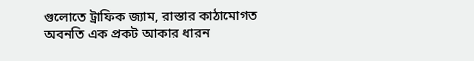গুলোতে ট্রাফিক জ্যাম, রাস্তার কাঠামোগত অবনতি এক প্রকট আকার ধারন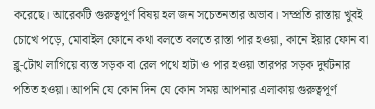করেছে। আরেকটি গুরুত্বপূর্ণ বিষয় হল জন সচেতনতার অভাব। সম্প্রতি রাস্তায় খুবই চোখে পড়ে, মোবাইল ফোনে কথা বলতে বলতে রাস্তা পার হওয়া, কানে ইয়ার ফোন বা ব্লু-টোথ লাগিয়ে ব্যস্ত সড়ক বা রেল পথে হাটা ও পার হওয়া তারপর সড়ক দুর্ঘটনার পতিত হওয়া। আপনি যে কোন দিন যে কোন সময় আপনার এলাকায় গুরুত্বপূর্ণ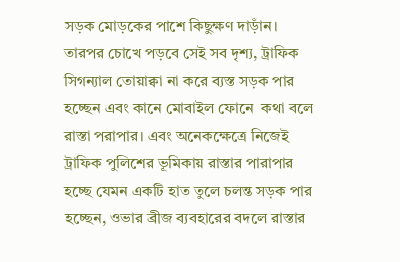সড়ক মোড়কের পাশে কিছুক্ষণ দাড়াঁন। তারপর চোখে পড়বে সেই সব দৃশ্য, ট্রাফিক সিগন্যাল তোয়াক্বা না করে ব্যস্ত সড়ক পার হচ্ছেন এবং কানে মোবাইল ফোনে  কথা বলে রাস্তা পরাপার। এবং অনেকক্ষেত্রে নিজেই ট্রাফিক পুলিশের ভূমিকায় রাস্তার পারাপার হচ্ছে যেমন একটি হাত তুলে চলন্ত সড়ক পার হচ্ছেন, ওভার ব্রীজ ব্যবহারের বদলে রাস্তার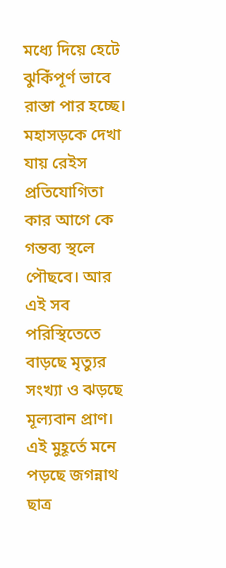মধ্যে দিয়ে হেটে ঝুকিঁপূর্ণ ভাবে রাস্তা পার হচ্ছে। মহাসড়কে দেখা যায় রেইস প্রতিযোগিতা কার আগে কে গন্তব্য স্থলে পৌছবে। আর এই সব পরিস্থিতেতে বাড়ছে মৃত্যুর সংখ্যা ও ঝড়ছে মূল্যবান প্রাণ। এই মুহূর্তে মনে পড়ছে জগন্নাথ ছাত্র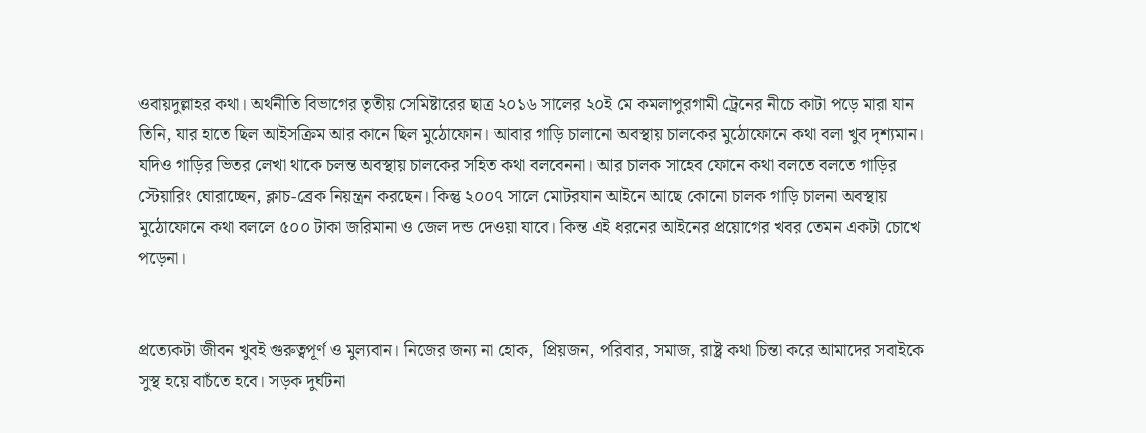ওবায়দুল্লাহর কথা। অর্থনীতি বিভাগের তৃতীয় সেমিষ্টারের ছাত্র ২০১৬ সালের ২০ই মে কমলাপুরগামী ট্রেনের নীচে কাটা পড়ে মারা যান তিনি, যার হাতে ছিল আইসক্রিম আর কানে ছিল মুঠোফোন। আবার গাড়ি চালানো অবস্থায় চালকের মুঠোফোনে কথা বলা খুব দৃশ্যমান। যদিও গাড়ির ভিতর লেখা থাকে চলন্ত অবস্থায় চালকের সহিত কথা বলবেননা। আর চালক সাহেব ফোনে কথা বলতে বলতে গাড়ির স্টেয়ারিং ঘোরাচ্ছেন, ক্লাচ-ব্রেক নিয়ন্ত্রন করছেন। কিন্তু ২০০৭ সালে মোটরযান আইনে আছে কোনো চালক গাড়ি চালনা অবস্থায় মুঠোফোনে কথা বললে ৫০০ টাকা জরিমানা ও জেল দন্ড দেওয়া যাবে। কিন্ত এই ধরনের আইনের প্রয়োগের খবর তেমন একটা চোখে পড়েনা।


প্রত্যেকটা জীবন খুবই গুরুত্বপূর্ণ ও মুল্যবান। নিজের জন্য না হোক,  প্রিয়জন, পরিবার, সমাজ, রাষ্ট্র কথা চিন্তা করে আমাদের সবাইকে সুস্থ হয়ে বাচঁতে হবে। সড়ক দুর্ঘটনা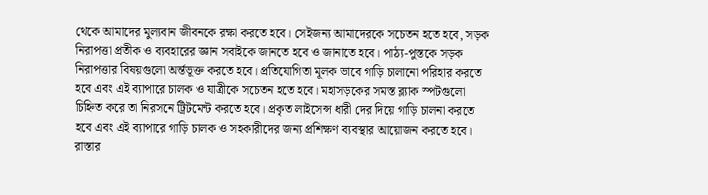থেকে আমাদের মুল্যবান জীবনকে রক্ষা করতে হবে। সেইজন্য আমাদেরকে সচেতন হতে হবে, সড়ক নিরাপত্তা প্রতীক ও ব্যবহারের জ্ঞান সবাইকে জানতে হবে ও জানাতে হবে। পাঠ্য-পুস্তকে সড়ক নিরাপত্তার বিষয়গুলো অর্ন্তভূক্ত করতে হবে। প্রতিযোগিতা মূলক ভাবে গাড়ি চালানো পরিহার করতে হবে এবং এই ব্যাপারে চালক ও যাত্রীকে সচেতন হতে হবে। মহাসড়কের সমস্ত ব্ল্যাক স্পটগুলো চিহ্নিত করে তা নিরসনে ট্রিটমেন্ট করতে হবে। প্রকৃত লাইসেন্স ধারী দের দিয়ে গাড়ি চালনা করতে হবে এবং এই ব্যাপারে গাড়ি চালক ও সহকারীদের জন্য প্রশিক্ষণ ব্যবস্থার আয়োজন করতে হবে। রাস্তার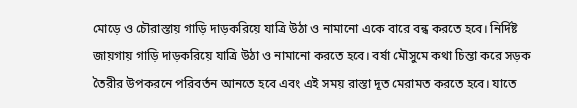মোড়ে ও চৌরাস্তায় গাড়ি দাড়করিয়ে যাত্রি উঠা ও নামানো একে বারে বন্ধ করতে হবে। নির্দিষ্ট জায়গায় গাড়ি দাড়করিয়ে যাত্রি উঠা ও নামানো করতে হবে। বর্ষা মৌসুমে কথা চিন্তা করে সড়ক তৈরীর উপকরনে পরিবর্তন আনতে হবে এবং এই সময় রাস্তা দূত মেরামত করতে হবে। যাতে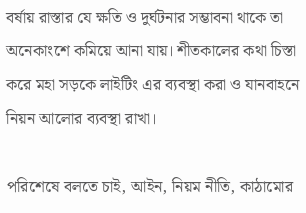বর্ষায় রাস্তার যে ক্ষতি ও দুর্ঘটনার সম্ভাবনা থাকে তা অনেকাংশে কমিয়ে আনা যায়। শীতকালের কথা চিস্তা করে মহা সড়কে লাইটিং এর ব্যবস্থা করা ও যানবাহনে নিয়ন আলোর ব্যবস্থা রাখা।

পরিশেষে বলতে চাই, আইন, নিয়ম নীতি, কাঠামোর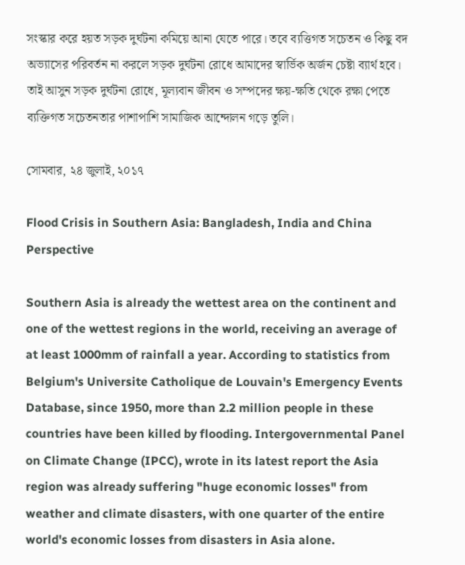সংস্কার করে হয়ত সড়ক দুর্ঘটনা কমিয়ে আনা যেতে পারে। তবে ব্যত্তিগত সচেতন ও কিছু বদ অভ্যাসের পরিবর্তন না করলে সড়ক দুর্ঘটনা রোধে আমাদের স্বার্ভিক অর্জন চেষ্টা ব্যার্থ হবে। তাই আসুন সড়ক দুর্ঘটনা রোধে, মূল্যবান জীবন ও সম্পদের ক্ষয়-ক্ষতি থেকে রক্ষা পেতে ব্যক্তিগত সচেতনতার পাশাপাশি সামাজিক আন্দোলন গড়ে তুলি।

সোমবার, ২৪ জুলাই, ২০১৭

Flood Crisis in Southern Asia: Bangladesh, India and China Perspective

Southern Asia is already the wettest area on the continent and one of the wettest regions in the world, receiving an average of at least 1000mm of rainfall a year. According to statistics from Belgium's Universite Catholique de Louvain's Emergency Events Database, since 1950, more than 2.2 million people in these countries have been killed by flooding. Intergovernmental Panel on Climate Change (IPCC), wrote in its latest report the Asia region was already suffering "huge economic losses" from weather and climate disasters, with one quarter of the entire world's economic losses from disasters in Asia alone.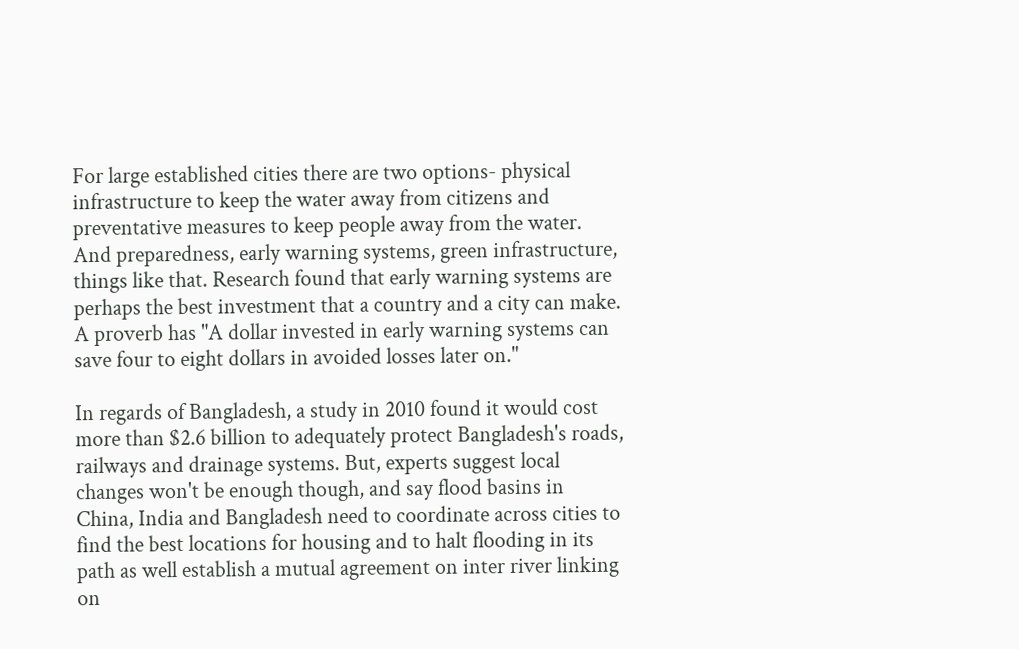For large established cities there are two options- physical infrastructure to keep the water away from citizens and preventative measures to keep people away from the water. And preparedness, early warning systems, green infrastructure, things like that. Research found that early warning systems are perhaps the best investment that a country and a city can make. A proverb has "A dollar invested in early warning systems can save four to eight dollars in avoided losses later on."

In regards of Bangladesh, a study in 2010 found it would cost more than $2.6 billion to adequately protect Bangladesh's roads, railways and drainage systems. But, experts suggest local changes won't be enough though, and say flood basins in China, India and Bangladesh need to coordinate across cities to find the best locations for housing and to halt flooding in its path as well establish a mutual agreement on inter river linking on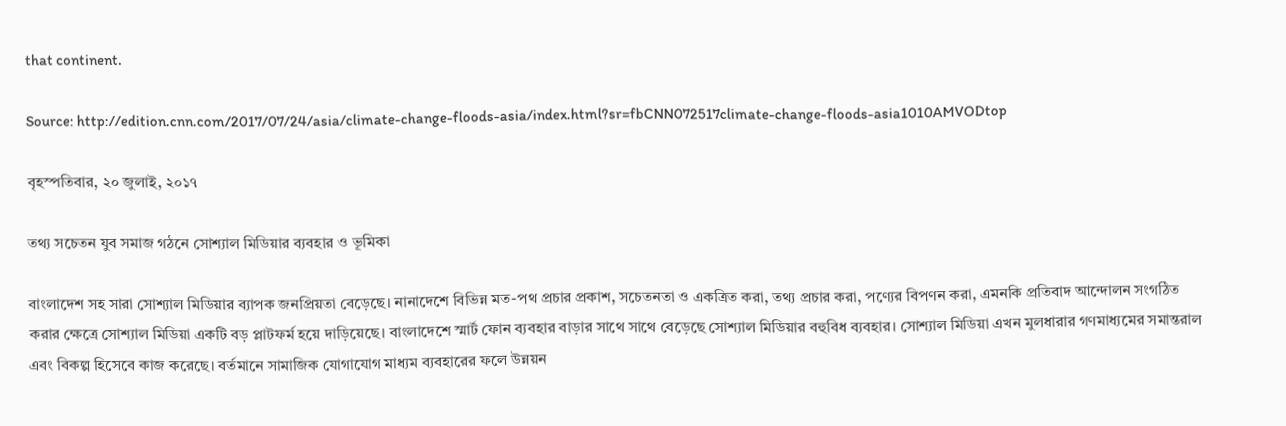that continent.

Source: http://edition.cnn.com/2017/07/24/asia/climate-change-floods-asia/index.html?sr=fbCNN072517climate-change-floods-asia1010AMVODtop

বৃহস্পতিবার, ২০ জুলাই, ২০১৭

তথ্য সচেতন যুব সমাজ গঠনে সোশ্যাল মিডিয়ার ব্যবহার ও ভূমিকা

বাংলাদেশ সহ সারা সোশ্যাল মিডিয়ার ব্যাপক জনপ্রিয়তা বেড়েছে। নানাদেশে বিভিন্ন মত-পথ প্রচার প্রকাশ, সচেতনতা ও একত্রিত করা, তথ্য প্রচার করা, পণ্যের বিপণন করা, এমনকি প্রতিবাদ আন্দোলন সংগঠিত করার ক্ষেত্রে সোশ্যাল মিডিয়া একটি বড় প্লাটফর্ম হয়ে দাড়িয়েছে। বাংলাদেশে স্মার্ট ফোন ব্যবহার বাড়ার সাথে সাথে বেড়েছে সোশ্যাল মিডিয়ার বহুবিধ ব্যবহার। সোশ্যাল মিডিয়া এখন মুলধারার গণমাধ্যমের সমান্তরাল এবং বিকল্প হিসেবে কাজ করেছে। বর্তমানে সামাজিক যোগাযোগ মাধ্যম ব্যবহারের ফলে উন্নয়ন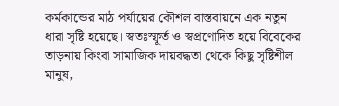কর্মকান্ডের মাঠ পর্যায়ের কৌশল বাস্তবায়নে এক নতুন ধারা সৃষ্টি হয়েছে। স্বতঃস্ফূর্ত ও স্বপ্রণোদিত হয়ে বিবেকের তাড়নায় কিংবা সামাজিক দায়বদ্ধতা থেকে কিছু সৃষ্টিশীল মানুষ,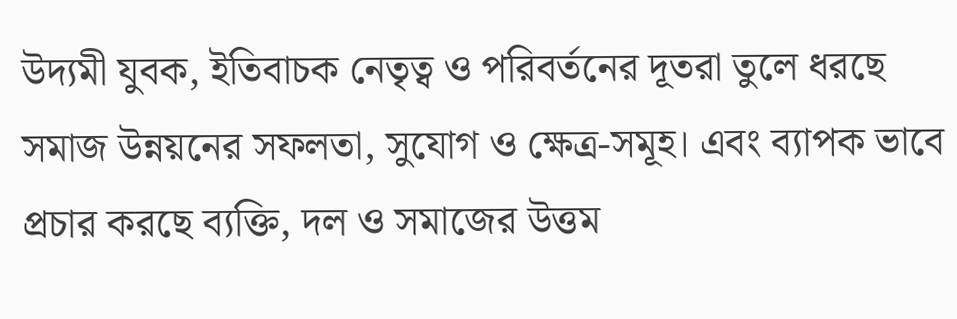উদ্যমী যুবক, ইতিবাচক নেতৃত্ব ও পরিবর্তনের দূতরা তুলে ধরছে সমাজ উন্নয়নের সফলতা, সুযোগ ও ক্ষেত্র-সমূহ। এবং ব্যাপক ভাবে প্রচার করছে ব্যক্তি, দল ও সমাজের উত্তম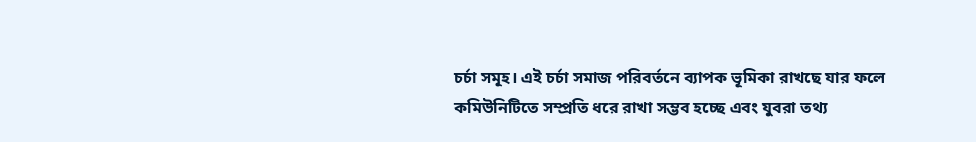চর্চা সমূহ। এই চর্চা সমাজ পরিবর্তনে ব্যাপক ভূমিকা রাখছে যার ফলে কমিউনিটিতে সম্প্রতি ধরে রাখা সম্ভব হচ্ছে এবং যুবরা তথ্য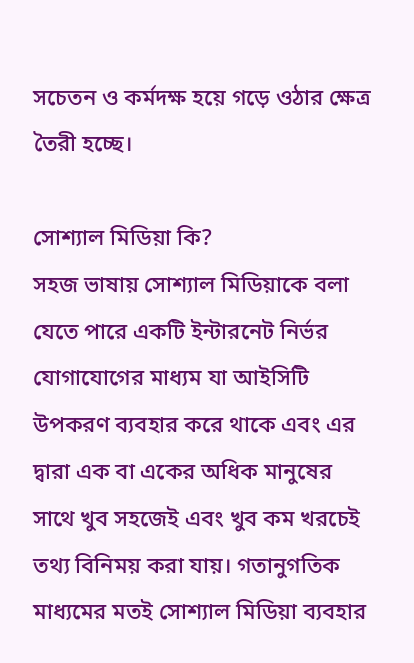সচেতন ও কর্মদক্ষ হয়ে গড়ে ওঠার ক্ষেত্র তৈরী হচ্ছে।

সোশ্যাল মিডিয়া কি?
সহজ ভাষায় সোশ্যাল মিডিয়াকে বলা যেতে পারে একটি ইন্টারনেট নির্ভর যোগাযোগের মাধ্যম যা আইসিটি উপকরণ ব্যবহার করে থাকে এবং এর দ্বারা এক বা একের অধিক মানুষের সাথে খুব সহজেই এবং খুব কম খরচেই তথ্য বিনিময় করা যায়। গতানুগতিক মাধ্যমের মতই সোশ্যাল মিডিয়া ব্যবহার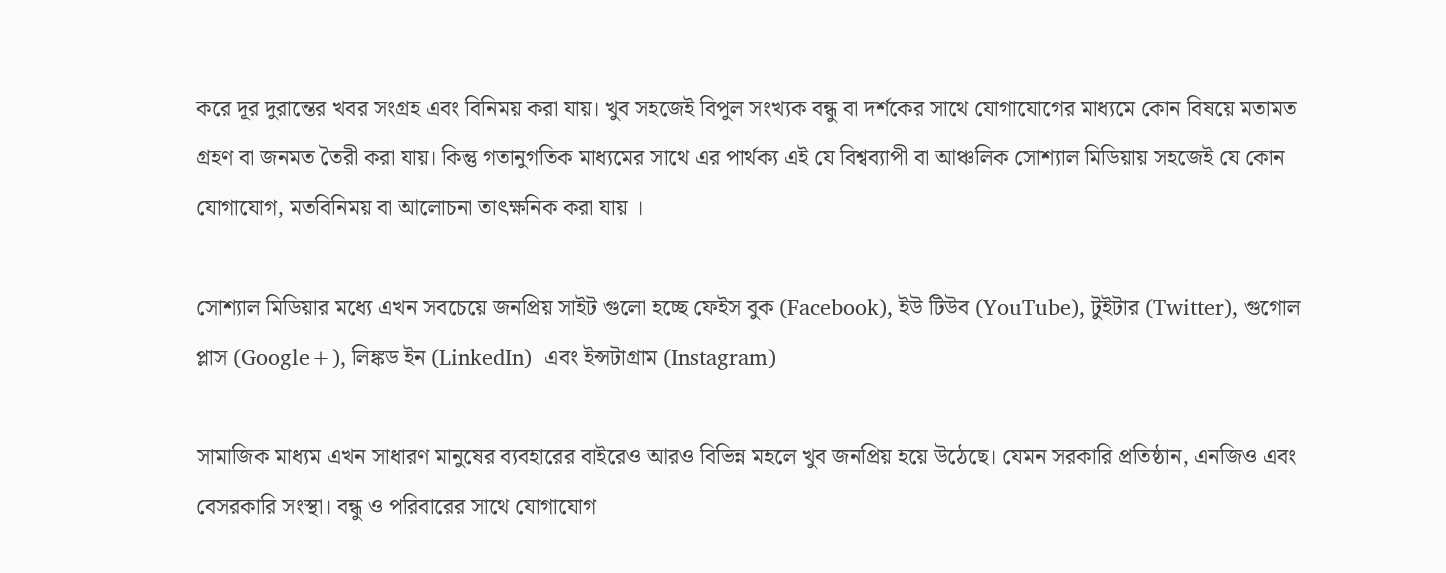করে দূর দুরান্তের খবর সংগ্রহ এবং বিনিময় করা যায়। খুব সহজেই বিপুল সংখ্যক বন্ধু বা দর্শকের সাথে যোগাযোগের মাধ্যমে কোন বিষয়ে মতামত গ্রহণ বা জনমত তৈরী করা যায়। কিন্তু গতানুগতিক মাধ্যমের সাথে এর পার্থক্য এই যে বিশ্বব্যাপী বা আঞ্চলিক সোশ্যাল মিডিয়ায় সহজেই যে কোন যোগাযোগ, মতবিনিময় বা আলোচনা তাৎক্ষনিক করা যায় ।

সোশ্যাল মিডিয়ার মধ্যে এখন সবচেয়ে জনপ্রিয় সাইট গুলো হচ্ছে ফেইস বুক (Facebook), ইউ টিউব (YouTube), টুইটার (Twitter), গুগোল প্লাস (Google+), লিঙ্কড ইন (LinkedIn)  এবং ইন্সটাগ্রাম (Instagram)

সামাজিক মাধ্যম এখন সাধারণ মানুষের ব্যবহারের বাইরেও আরও বিভিন্ন মহলে খুব জনপ্রিয় হয়ে উঠেছে। যেমন সরকারি প্রতিষ্ঠান, এনজিও এবং বেসরকারি সংস্থা। বন্ধু ও পরিবারের সাথে যোগাযোগ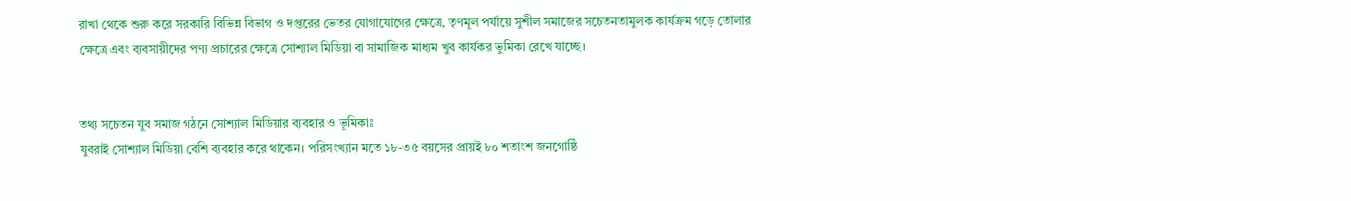রাখা থেকে শুরু করে সরকারি বিভিন্ন বিভাগ ও দপ্তরের ভেতর যোগাযোগের ক্ষেত্রে, তৃণমূল পর্যায়ে সুশীল সমাজের সচেতনতামুলক কার্যক্রম গড়ে তোলার ক্ষেত্রে এবং ব্যবসায়ীদের পণ্য প্রচারের ক্ষেত্রে সোশ্যাল মিডিয়া বা সামাজিক মাধ্যম খুব কার্যকর ভুমিকা রেখে যাচ্ছে।


তথ্য সচেতন যুব সমাজ গঠনে সোশ্যাল মিডিয়ার ব্যবহার ও ভূমিকাঃ
যুবরাই সোশ্যাল মিডিয়া বেশি ব্যবহার করে থাকেন। পরিসংখ্যান মতে ১৮-৩৫ বয়সের প্রায়ই ৮০ শতাংশ জনগোষ্ঠি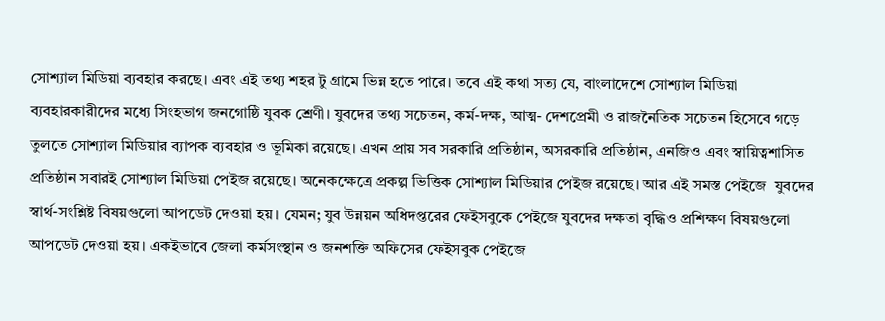সোশ্যাল মিডিয়া ব্যবহার করছে। এবং এই তথ্য শহর টু গ্রামে ভিন্ন হতে পারে। তবে এই কথা সত্য যে, বাংলাদেশে সোশ্যাল মিডিয়া ব্যবহারকারীদের মধ্যে সিংহভাগ জনগোষ্ঠি যুবক শ্রেণী। যুবদের তথ্য সচেতন, কর্ম-দক্ষ, আত্ম- দেশপ্রেমী ও রাজনৈতিক সচেতন হিসেবে গড়ে তুলতে সোশ্যাল মিডিয়ার ব্যাপক ব্যবহার ও ভূমিকা রয়েছে। এখন প্রায় সব সরকারি প্রতিষ্ঠান, অসরকারি প্রতিষ্ঠান, এনজিও এবং স্বায়িত্বশাসিত প্রতিষ্ঠান সবারই সোশ্যাল মিডিয়া পেইজ রয়েছে। অনেকক্ষেত্রে প্রকল্প ভিত্তিক সোশ্যাল মিডিয়ার পেইজ রয়েছে। আর এই সমস্ত পেইজে  যুবদের স্বার্থ-সংশ্লিষ্ট বিষয়গুলো আপডেট দেওয়া হয়। যেমন; যুব উন্নয়ন অধিদপ্তরের ফেইসবুকে পেইজে যুবদের দক্ষতা বৃদ্ধিও প্রশিক্ষণ বিষয়গুলো আপডেট দেওয়া হয়। একইভাবে জেলা কর্মসংস্থান ও জনশক্তি অফিসের ফেইসবুক পেইজে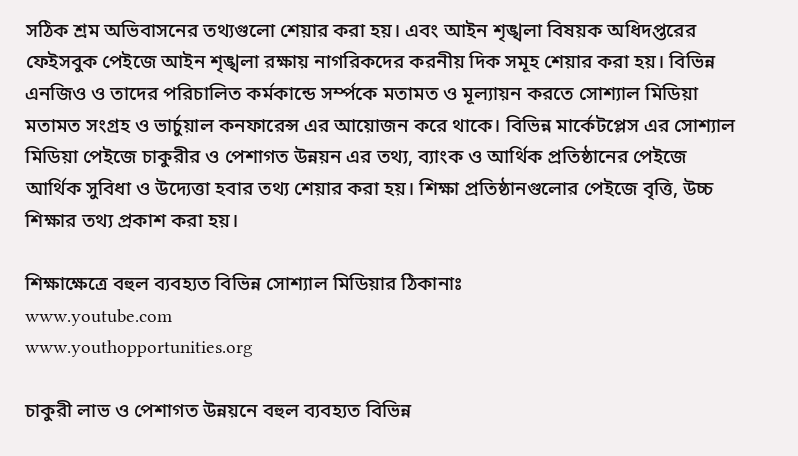সঠিক শ্রম অভিবাসনের তথ্যগুলো শেয়ার করা হয়। এবং আইন শৃঙ্খলা বিষয়ক অধিদপ্তরের ফেইসবুক পেইজে আইন শৃঙ্খলা রক্ষায় নাগরিকদের করনীয় দিক সমূহ শেয়ার করা হয়। বিভিন্ন এনজিও ও তাদের পরিচালিত কর্মকান্ডে সর্ম্পকে মতামত ও মূল্যায়ন করতে সোশ্যাল মিডিয়া মতামত সংগ্রহ ও ভার্চুয়াল কনফারেন্স এর আয়োজন করে থাকে। বিভিন্ন মার্কেটপ্লেস এর সোশ্যাল মিডিয়া পেইজে চাকুরীর ও পেশাগত উন্নয়ন এর তথ্য, ব্যাংক ও আর্থিক প্রতিষ্ঠানের পেইজে আর্থিক সুবিধা ও উদ্যেত্তা হবার তথ্য শেয়ার করা হয়। শিক্ষা প্রতিষ্ঠানগুলোর পেইজে বৃত্তি, উচ্চ শিক্ষার তথ্য প্রকাশ করা হয়।

শিক্ষাক্ষেত্রে বহুল ব্যবহ্যত বিভিন্ন সোশ্যাল মিডিয়ার ঠিকানাঃ
www.youtube.com
www.youthopportunities.org

চাকুরী লাভ ও পেশাগত উন্নয়নে বহুল ব্যবহ্যত বিভিন্ন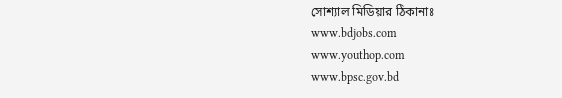সোশ্যাল মিডিয়ার ঠিকানাঃ
www.bdjobs.com
www.youthop.com
www.bpsc.gov.bd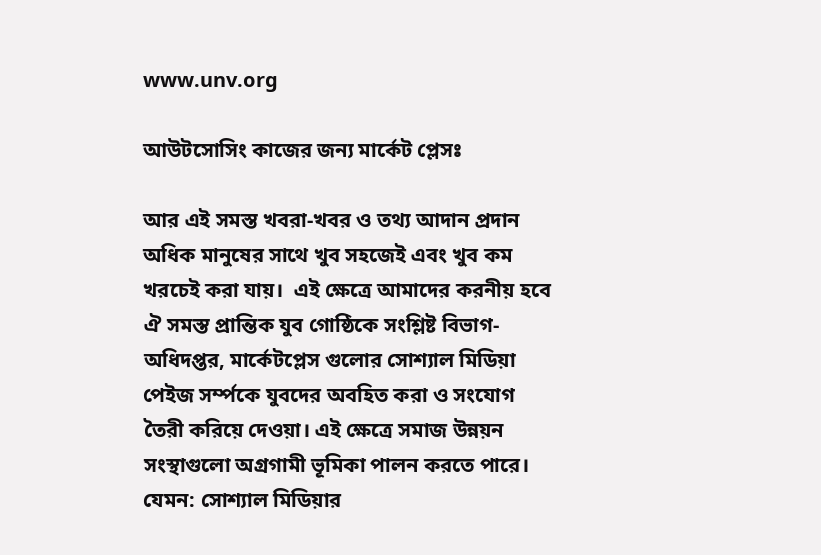www.unv.org

আউটসোসিং কাজের জন্য মার্কেট প্লেসঃ

আর এই সমস্ত খবরা-খবর ও তথ্য আদান প্রদান অধিক মানুষের সাথে খুব সহজেই এবং খুব কম খরচেই করা যায়।  এই ক্ষেত্রে আমাদের করনীয় হবে ঐ সমস্ত প্রান্তিক যুব গোষ্ঠিকে সংশ্লিষ্ট বিভাগ-অধিদপ্তর, মার্কেটপ্লেস গুলোর সোশ্যাল মিডিয়া পেইজ সর্ম্পকে যুবদের অবহিত করা ও সংযোগ তৈরী করিয়ে দেওয়া। এই ক্ষেত্রে সমাজ উন্নয়ন সংস্থাগুলো অগ্রগামী ভূমিকা পালন করতে পারে। যেমন: সোশ্যাল মিডিয়ার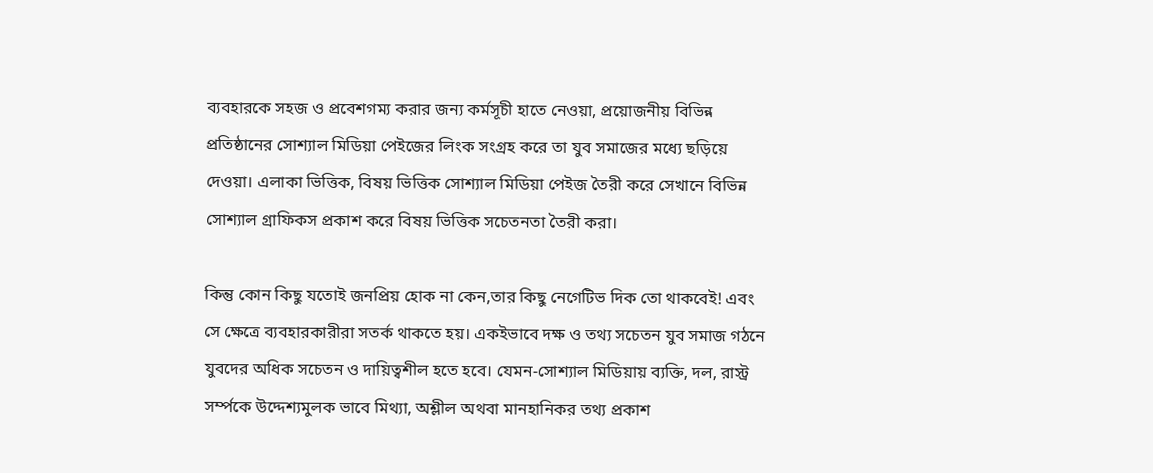ব্যবহারকে সহজ ও প্রবেশগম্য করার জন্য কর্মসূচী হাতে নেওয়া, প্রয়োজনীয় বিভিন্ন প্রতিষ্ঠানের সোশ্যাল মিডিয়া পেইজের লিংক সংগ্রহ করে তা যুব সমাজের মধ্যে ছড়িয়ে দেওয়া। এলাকা ভিত্তিক, বিষয় ভিত্তিক সোশ্যাল মিডিয়া পেইজ তৈরী করে সেখানে বিভিন্ন সোশ্যাল গ্রাফিকস প্রকাশ করে বিষয় ভিত্তিক সচেতনতা তৈরী করা।

কিন্তু কোন কিছু যতোই জনপ্রিয় হোক না কেন,তার কিছু নেগেটিভ দিক তো থাকবেই! এবং সে ক্ষেত্রে ব্যবহারকারীরা সতর্ক থাকতে হয়। একইভাবে দক্ষ ও তথ্য সচেতন যুব সমাজ গঠনে যুবদের অধিক সচেতন ও দায়িত্বশীল হতে হবে। যেমন-সোশ্যাল মিডিয়ায় ব্যক্তি, দল, রাস্ট্র সর্ম্পকে উদ্দেশ্যমুলক ভাবে মিথ্যা, অশ্লীল অথবা মানহানিকর তথ্য প্রকাশ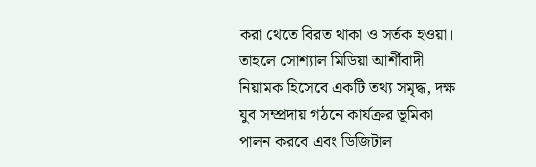করা থেতে বিরত থাকা ও সর্তক হওয়া। তাহলে সোশ্যাল মিডিয়া আর্শীবাদী নিয়ামক হিসেবে একটি তথ্য সমৃদ্ধ, দক্ষ যুব সম্প্রদায় গঠনে কার্যক্রর ভূমিকা পালন করবে এবং ডিজিটাল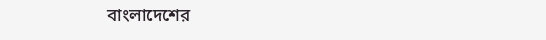বাংলাদেশের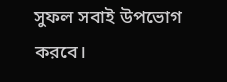সুফল সবাই উপভোগ করবে।